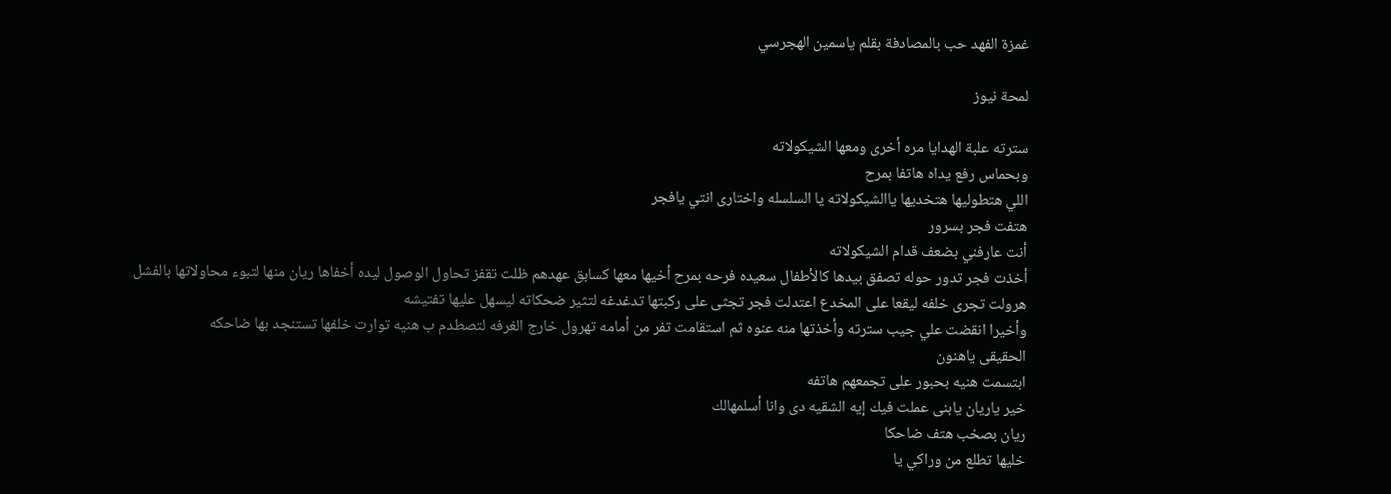غمزة الفهد حب بالمصادفة بقلم ياسمين الهجرسي

لمحة نيوز

سترته علبة الهدايا مره أخرى ومعها الشيكولاته
وبحماس رفع يداه هاتفا بمرح
اللي هتطوليها هتخديها ياالشيكولاته يا السلسله واختارى انتي يافجر
هتفت فجر بسرور
أنت عارفني بضعف قدام الشيكولاته
أخذت فجر تدور حوله تصفق بيدها كالأطفال سعيده فرحه بمرح أخيها معها كسابق عهدهم ظلت تقفز تحاول الوصول ليده أخفاها ريان منها لتبوء محاولاتها بالفشل
هرولت تجرى خلفه ليقعا على المخدع اعتدلت فجر تجثى على ركبتها تدغدغه لتثير ضحكاته ليسهل عليها تفتيشه
وأخيرا انقضت علي جيب سترته وأخذتها منه عنوه ثم استقامت تفر من أمامه تهرول خارج الغرفه لتصطدم ب هنيه توارت خلفها تستنجد بها ضاحكه
الحقيقى ياهنون
ابتسمت هنيه بحبور على تجمعهم هاتفه
خير ياريان يابنى عملت فيك إيه الشقيه دى وانا أسلمهالك
ريان بصخب هتف ضاحكا
خليها تطلع من وراكي يا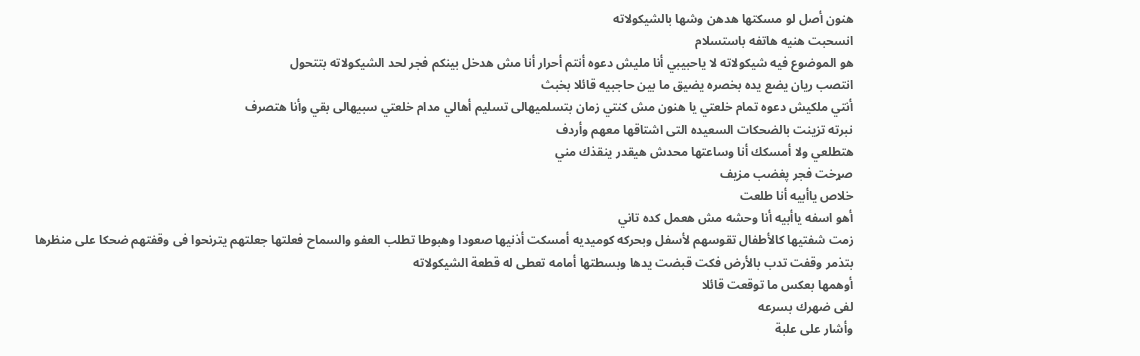هنون أصل لو مسكتها هدهن وشها بالشيكولاته
انسحبت هنيه هاتفه باستسلام
هو الموضوع فيه شيكولاته لا ياحبيبي أنا مليش دعوه أنتم أحرار أنا مش هدخل بينكم فجر لحد الشيكولاته بتتحول
انتصب ريان يضع يده بخصره يضيق ما بين حاجبيه قائلا بخبث
أنتي ملكيش دعوه تمام خلعتي يا هنون مش كنتي زمان بتسلميهالى تسليم أهالي مدام خلعتي سبيهالى بقي وأنا هتصرف
نبرته تزينت بالضحكات السعيده التى اشتاقها معهم وأردف
هتطلعي ولا أمسكك أنا وساعتها محدش هيقدر ينقذك مني
صړخت فجر پغضب مزيف
خلاص ياأبيه أنا طلعت
أهو اسفه ياأبيه أنا وحشه مش هعمل كده تاني
زمت شفتيها كالأطفال تقوسهم لأسفل وبحركه كوميديه أمسكت أذنيها صعودا وهبوطا تطلب العفو والسماح فعلتها جعلتهم يترنحوا فى وقفتهم ضحكا على منظرها
بتذمر وقفت تدب بالأرض فكت قبضت يدها وبسطتها أمامه تعطى له قطعة الشيكولاته
أوهمها بعكس ما توقعت قائلا
لفى ضهرك بسرعه
وأشار على علبة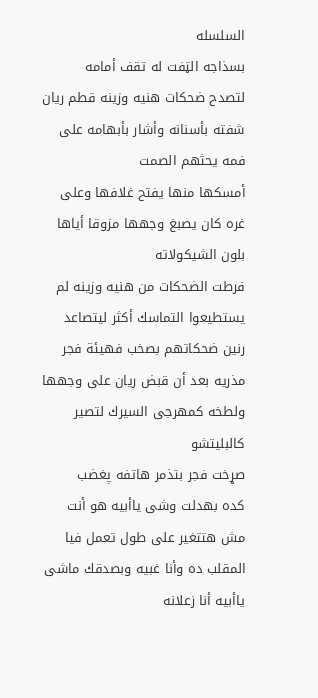السلسله
بسذاجه الټفت له تقف أمامه
لتصدح ضحكات هنيه وزينه قطم ريان شفته بأسنانه وأشار بأبهامه على فمه يحثهم الصمت
أمسكها منها يفتح غلافها وعلى غره كان يصبغ وجهها مزوقا أياها بلون الشيكولاته
فرطت الضحكات من هنيه وزينه لم يستطيعوا التماسك أكثر ليتصاعد رنين ضحكاتهم بصخب فهيئة فجر مذريه بعد أن قبض ريان على وجهها ولطخه كمهرجى السيرك لتصير كالبليتشو
صړخت فجر بتذمر هاتفه پغضب
كده بهدلت وشى ياأبيه هو أنت مش هتتغير على طول تعمل فيا المقلب ده وأنا غبيه وبصدقك ماشى ياأبيه أنا زعلانه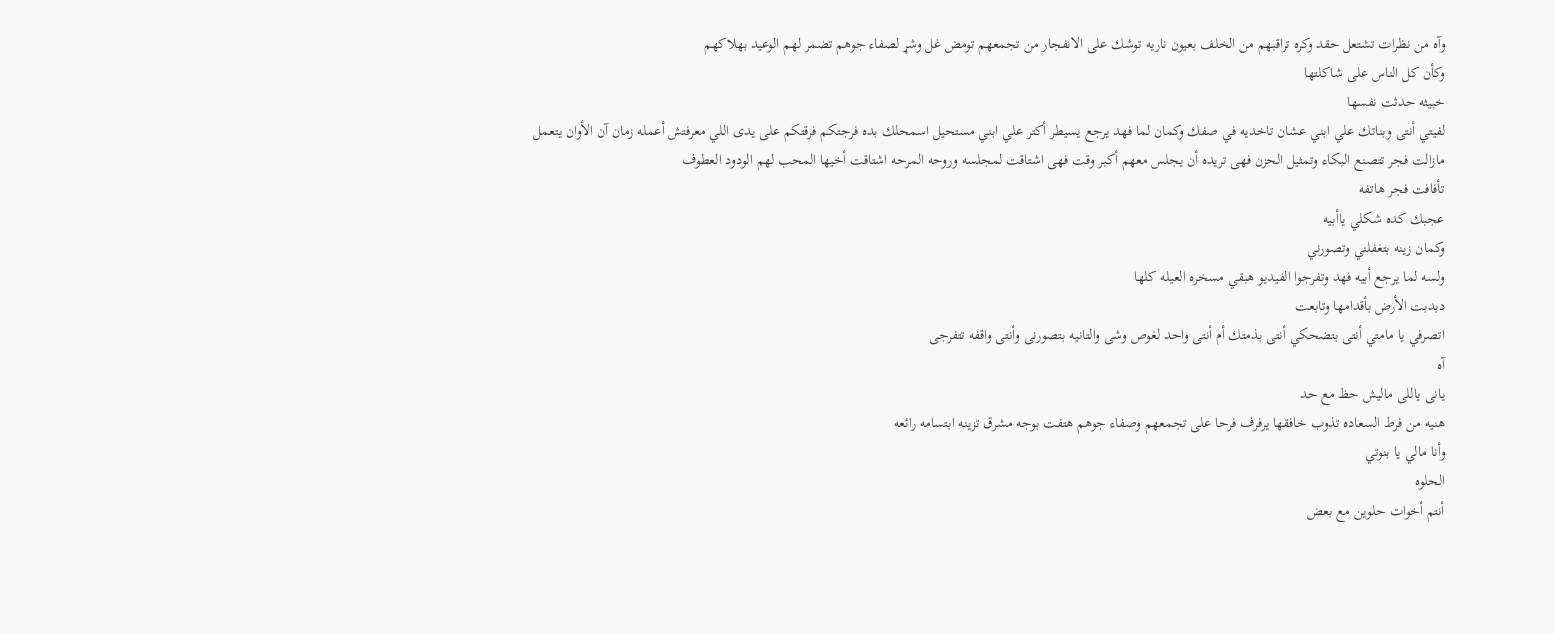وآه من نظرات تشتعل حقد وكره تراقبهم من الخلف بعيون ناريه توشك على الانفجار من تجمعهم تومض غل وشړ لصفاء جوهم تضمر لهم الوعيد بهلاكهم
وكأن كل الناس على شاكلتها
خبيثه حدثت نفسها
لفيتي أنتى وبناتك علي ابني عشان تاخديه في صفك وكمان لما فهد يرجع يسيطر أكتر علي ابني مستحيل اسمحلك بده فرجتكم فرقتكم على يدى اللي معرفتش أعمله زمان آن الأوان يتعمل
مازالت فجر تتصنع البكاء وتمثيل الحزن فهى تريده أن يجلس معهم أكبر وقت فهى اشتاقت لمجلسه وروحه المرحه اشتاقت أخيها المحب لهم الودود العطوف
تأفافت فجر هاتفه
عجبك كده شكلي ياأبيه
وكمان زينه بتغفلني وتصورني
ولسه لما يرجع أبيه فهد وتفرجوا الفيديو هبقي مسخره العيله كلها
دبدبت الأرض بأقدامها وتابعت
اتصرفي يا مامتي أنتى بتضحكي أنتى بذمتك أم أنتى واحد لغوص وشى والتانيه بتصورنى وأنتى واقفه تتفرجى
آه
يانى ياللى ماليش حظ مع حد
هنيه من فرط السعاده تذوب خافقها يرفرف فرحا على تجمعهم وصفاء جوهم هتفت بوجه مشرق تزينه ابتسامه رائعه
وأنا مالي يا بنوتي
الحلوه
أنتم أخوات حلوين مع بعض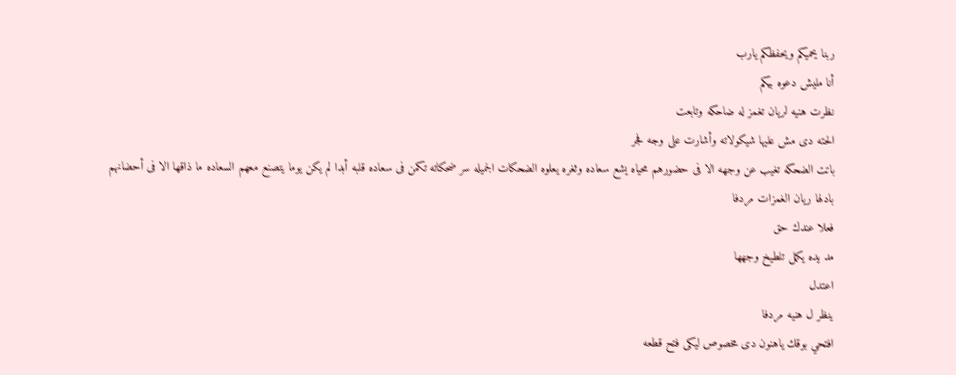ربنا يحميكم ويحفظكم يارب
أنا مليش دعوه بيكم
نظرت هنيه لريان تغمز له ضاحكه وتابعت
الحته دى مش عليها شيكولاته وأشارت على وجه فجر
باتت الضحكه تغيب عن وجهه الا فى حضورهم محياه يشع سعاده وثغره يعلوه الضحكات الجميله سر ضحكاته تكمن فى سعاده قلبه أبدا لم يكن يوما يتصنع معهم السعاده ما ذاقها الا فى أحضانهم
بادلها ريان الغمزات مردفا
فعلا عندك حق
مد يده يكمل تلطيخ وجهها
اعتدل
ينظر ل هنيه مردفا
افتحي بوقك ياهنون دى مخصوص ليكى فتح قطعه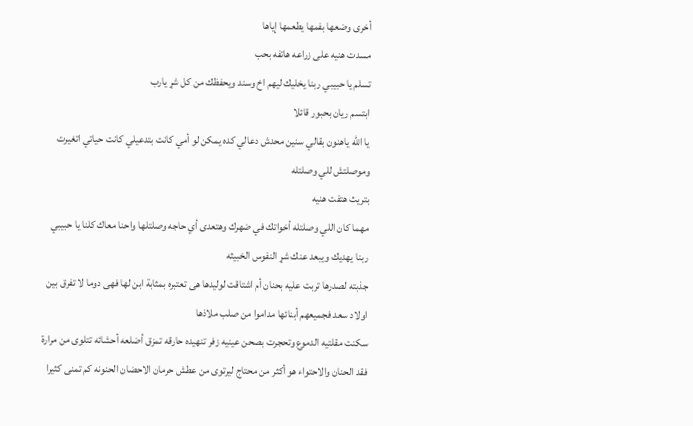أخرى وضعها بفمها يطعمها إياها
مسدت هنيه على زراعه هاتفه بحب
تسلم يا حبيبي ربنا يخليك ليهم اخ وسند ويحفظك من كل شړ يارب
ابتسم ريان بحبور قائلا
يا الله ياهنون بقالي سنين محدش دعالي كده يمكن لو أمي كانت بتدعيلي كانت حياتي اتغيرت وموصلتش للي وصلتله
بتريث هتفت هنيه
مهما كان اللي وصلتله أخواتك في ضهرك وهتعدى أي حاجه وصلتلها واحنا معاك كلنا يا حبيبي ربنا يهديك ويبعد عنك شړ النفوس الخبيثه
جذبته لصدرها تربت عليه بحنان أم اشتاقت لوليدها هى تعتبره بمثابة ابن لها فهى دوما لا تفرق بين اولاد سعد فجميعهم أبنائها مداموا من صلب ملاذها
سكنت مقلتيه الدموع وتحجرت بصحن عينيه زفر تنهيده حارقه تمزق أضلعه أحشائه تتلوى من مرارة فقد الحنان والاحتواء هو أكثر من محتاج ليرتوى من عطش حرمان الاحضان الحنونه كم تمنى كثيرا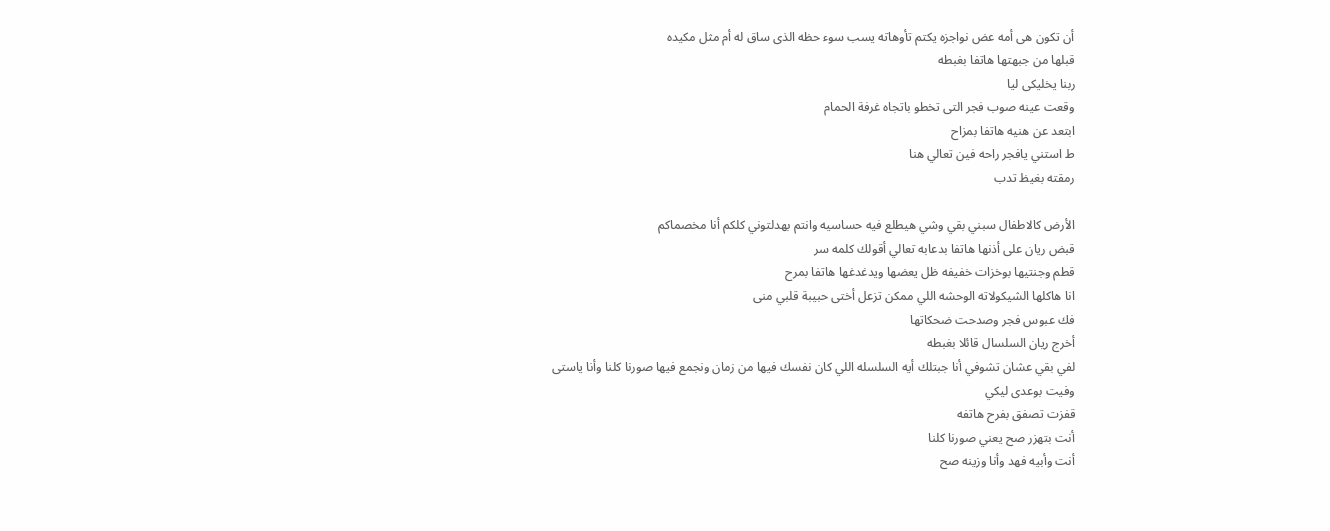أن تكون هى أمه عض نواجزه يكتم تأوهاته يسب سوء حظه الذى ساق له أم مثل مكيده
قبلها من جبهتها هاتفا بغبطه
ربنا يخليكى ليا
وقعت عينه صوب فجر التى تخطو باتجاه غرفة الحمام
ابتعد عن هنيه هاتفا بمزاح
ط استني يافجر راحه فين تعالي هنا
رمقته بغيظ تدب

الأرض كالاطفال سبني بقي وشي هيطلع فيه حساسيه وانتم بهدلتوني كلكم أنا مخصماكم
قبض ريان على أذنها هاتفا بدعابه تعالي أقولك كلمه سر
قطم وجنتيها بوخزات خفيفه ظل يعضها ويدغدغها هاتفا بمرح
انا هاكلها الشيكولاته الوحشه اللي ممكن تزعل أختى حبيبة قلبي منى
فك عبوس فجر وصدحت ضحكاتها
أخرج ريان السلسال قائلا بغبطه
لفي بقي عشان تشوفي أنا جبتلك أيه السلسله اللي كان نفسك فيها من زمان ونجمع فيها صورنا كلنا وأنا ياستى وفيت بوعدى ليكي
قفزت تصفق بفرح هاتفه
أنت بتهزر صح يعني صورنا كلنا
أنت وأبيه فهد وأنا وزينه صح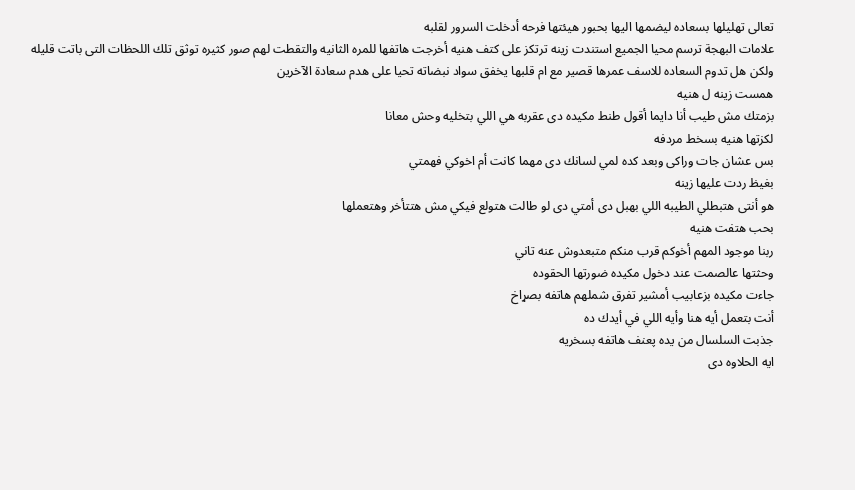تعالى تهليلها بسعاده ليضمها اليها بحبور هيئتها فرحه أدخلت السرور لقلبه
علامات البهجة ترسم محيا الجميع استندت زينه ترتكز على كتف هنيه أخرجت هاتفها للمره الثانيه والتقطت لهم صور كثيره توثق تلك اللحظات التى باتت قليله
ولكن هل تدوم السعاده للاسف عمرها قصير مع ام قلبها يخفق سواد نبضاته تحيا على هدم سعادة الآخرين
همست زينه ل هنيه
بزمتك مش طيب أنا دايما أقول طنط مكيده دى عقربه هي اللي بتخليه وحش معانا
لكزتها هنيه بسخط مردفه
بس عشان جات وراكى وبعد كده لمي لسانك دى مهما كانت أم اخوكي فهمتي
بغيظ ردت عليها زينه
هو أنتى هتبطلي الطيبه اللي بهبل دى أمتي دى لو طالت هتولع فيكي مش هتتأخر وهتعملها
بحب هتفت هنيه
ربنا موجود المهم أخوكم قرب منكم متبعدوش عنه تاني
وحثتها عالصمت عند دخول مكيده ضورتها الحقوده
جاءت مكيده بزعابيب أمشير تفرق شملهم هاتفه بصړاخ
أنت بتعمل أيه هنا وأيه اللي في أيدك ده
جذبت السلسال من يده پعنف هاتفه بسخريه
ايه الحلاوه دى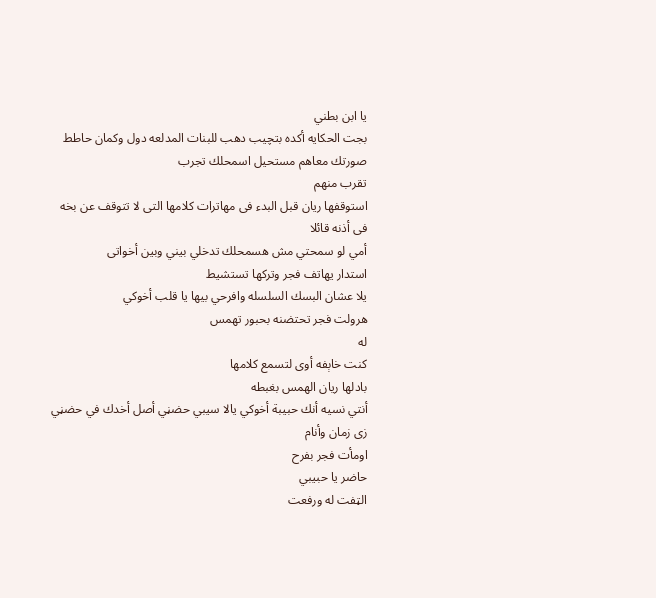يا ابن بطني
بجت الحكايه أكده بتچيب دهب للبنات المدلعه دول وكمان حاطط صورتك معاهم مستحيل اسمحلك تجرب
تقرب منهم
استوقفها ريان قبل البدء فى مهاترات كلامها التى لا تتوقف عن بخه فى أذنه قائلا
أمي لو سمحتي مش هسمحلك تدخلي بيني وبين أخواتى
استدار يهاتف فجر وتركها تستشيط
يلا عشان البسك السلسله وافرحي بيها يا قلب أخوكي
هرولت فجر تحتضنه بحبور تهمس
له
كنت خاېفه أوى لتسمع كلامها
بادلها ريان الهمس بغبطه
أنتي نسيه أنك حبيبة أخوكي يالا سيبي حضڼي أصل أخدك في حضڼي زى زمان وأنام
اومأت فجر بفرح
حاضر يا حبيبي
الټفت له ورفعت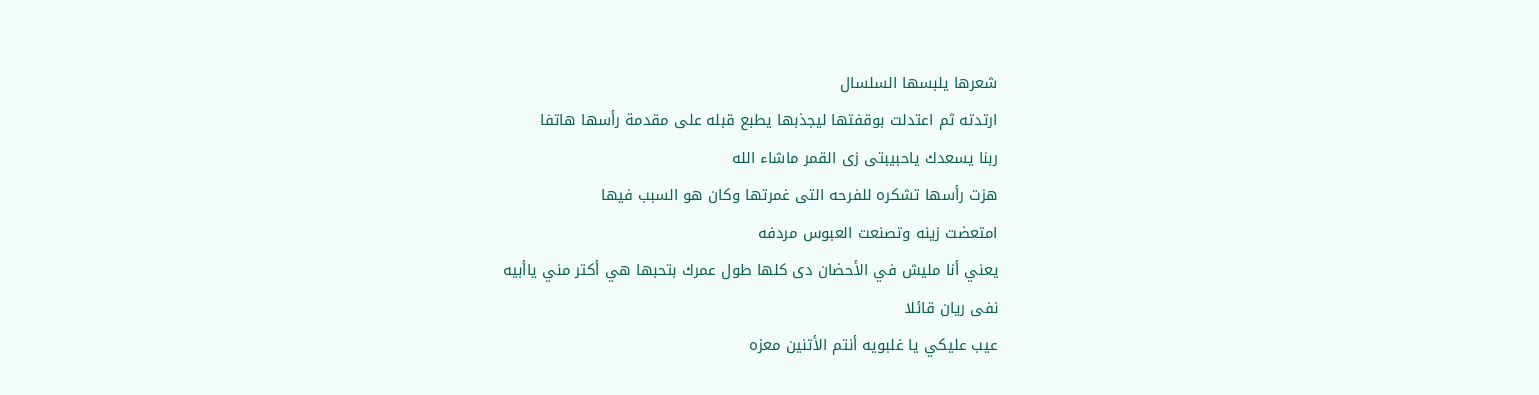شعرها يلبسها السلسال
ارتدته ثم اعتدلت بوقفتها ليجذبها يطبع قبله على مقدمة رأسها هاتفا
ربنا يسعدك ياحبيبتى زى القمر ماشاء الله
هزت رأسها تشكره للفرحه التى غمرتها وكان هو السبب فيها
امتعضت زينه وتصنعت العبوس مردفه
يعني أنا مليش في الأحضان دى كلها طول عمرك بتحبها هي أكتر مني ياأبيه
نفى ريان قائلا
عيب عليكي يا غلبويه أنتم الأتنين معزه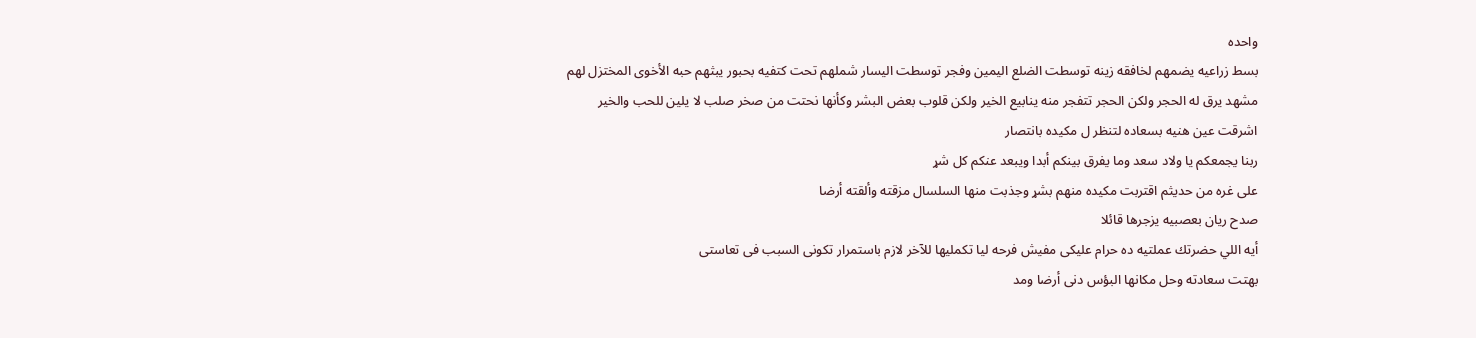واحده
بسط زراعيه يضمهم لخافقه زينه توسطت الضلع اليمين وفجر توسطت اليسار شملهم تحت كتفيه بحبور يبثهم حبه الأخوى المختزل لهم
مشهد يرق له الحجر ولكن الحجر تتفجر منه ينابيع الخير ولكن قلوب بعض البشر وكأنها نحتت من صخر صلب لا يلين للحب والخير
اشرقت عين هنيه بسعاده لتنظر ل مكيده بانتصار
ربنا يجمعكم يا ولاد سعد وما يفرق بينكم أبدا ويبعد عنكم كل شړ
على غره من حديثم اقتربت مكيده منهم بشړ وجذبت منها السلسال مزقته وألقته أرضا
صدح ريان بعصبيه يزجرها قائلا
أيه اللي حضرتك عملتيه ده حرام عليكى مفيش فرحه ليا تكمليها للآخر لازم باستمرار تكونى السبب فى تعاستى
بهتت سعادته وحل مكانها البؤس دنى أرضا ومد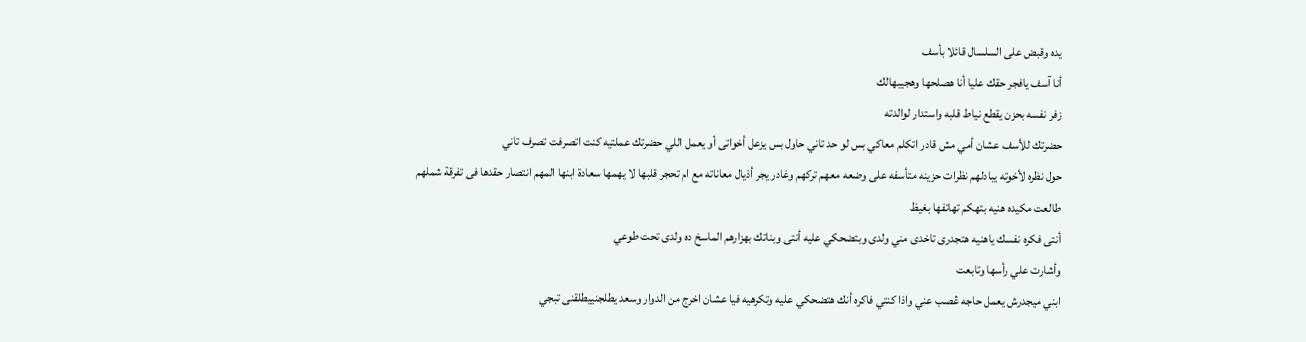يده وقبض على السلسال قائلا بأسف
أنا آسف يافجر حقك عليا أنا هصلحها وهجيبهالك
زفر نفسه بحزن يقطع نياط قلبه واستدار لوالدته
حضرتك للأسف عشان أمي مش قادر اتكلم معاكي بس لو حد تاني حاول بس يزعل أخواتى أو يعمل اللي حضرتك عملتيه كنت اتصرفت تصرف تاني
حول نظره لأخوته يبادلهم نظرات حزينه متأسفه على وضعه معهم تركهم وغادر يجر أذيال معاناته مع ام تحجر قلبها لا يهمها سعادة ابنها المهم انتصار حقدها فى تفرقة شملهم
طالعت مكيده هنيه بتهكم تهاتفها بغيظ
أنتى فكره نفسك ياهنيه هتجدرى تاخدى مني ولدى وبتضحكي عليه أنتى وبناتك بهزارهم الماسخ ده ولدى تحت طوعي
وأشارت علي رأسها وتابعت
ابني ميجدرش يعمل حاجه ڠصب عني واذا كنتي فاكره أنك هتضحكي عليه وتكرهيه فيا عشان اخرج من الدوار وسعد يطلجنييطلقنى تبجي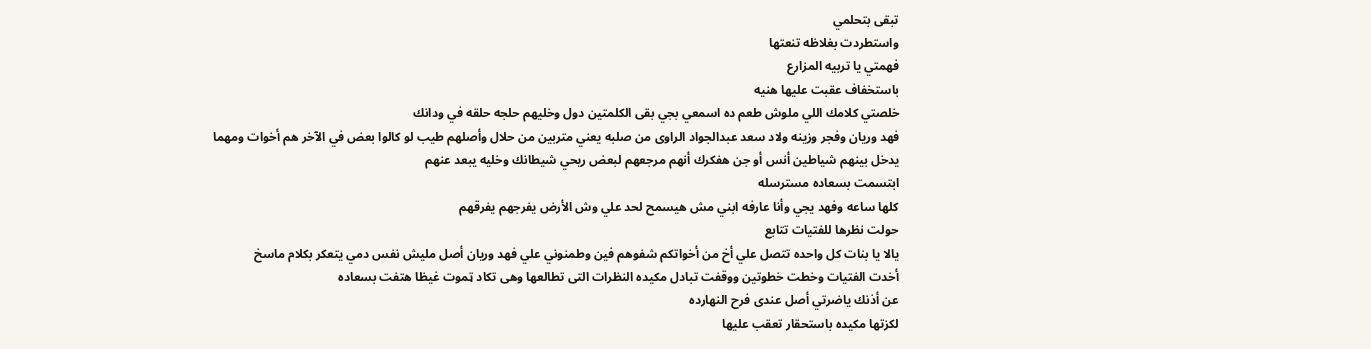تبقى بتحلمي
واستطردت بغلاظه تنعتها
فهمتي يا تربيه المزارع
باستخفاف عقبت عليها هنيه
خلصتي كلامك اللي ملوش طعم ده اسمعي بجي بقى الكلمتين دول وخليهم حلجه حلقه في ودانك
فهد وريان وفجر وزينه ولاد سعد عبدالجواد الراوى من صلبه يعني متربين من حلال وأصلهم طيب لو كالوا بعض في الآخر هم أخوات ومهما يدخل بينهم شياطين أنس أو جن هفكرك أنهم مرجعهم لبعض ريحي شيطانك وخليه يبعد عنهم
ابتسمت بسعاده مسترسله
كلها ساعه وفهد يجي وأنا عارفه ابني مش هيسمح لحد علي وش الأرض يفرجهم يفرقهم
حولت نظرها للفتيات تتابع
يالا يا بنات كل واحده تتصل علي أخ من أخواتكم شفوهم فين وطمنوني علي فهد وريان أصل مليش نفس دمي يتعكر بكلام ماسخ
أخدت الفتيات وخطت خطوتين ووقفت تبادل مكيده النظرات التى تطالعها وهى تكاد ټموت غيظا هتفت بسعاده
عن أذنك ياضرتي أصل عندى فرح النهارده
لكزتها مكيده باستحقار تعقب عليها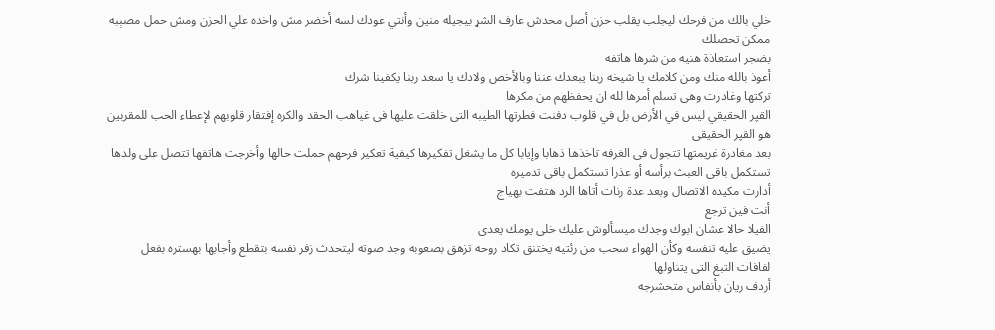خلي بالك من فرحك ليجلب يقلب حزن أصل محدش عارف الشړ بيجيله منين وأنتي عودك لسه أخضر مش واخده علي الحزن ومش حمل مصېبه ممكن تحصلك
بضجر استعاذة هنيه من شرها هاتفه
أعوذ بالله منك ومن كلامك يا شيخه ربنا يبعدك عننا وبالأخص ولادك يا سعد ربنا يكفينا شرك
تركتها وغادرت وهى تسلم أمرها لله ان يحفظهم من مكرها
القپر الحقيقي ليس في الأرض بل في قلوب دفنت فطرتها الطيبه التى خلقت عليها فى غياهب الحقد والكره إفتقار قلوبهم لإعطاء الحب للمقربين هو القپر الحقيقى
بعد مغادرة غريمتها تتجول فى الغرفه تاخذها ذهابا وإيابا كل ما يشغل تفكيرها كيفية تعكير فرحهم حملت حالها وأخرجت هاتفها تتصل على ولدها تستكمل باقى العبث برأسه أو عذرا تستكمل باقى تدميره
أدارت مكيده الاتصال وبعد عدة رنات أتاها الرد هتفت بهياج
أنت فين ترجع
الفيلا حالا عشان ابوك وجدك ميسألوش عليك خلى يومك يعدى
يضيق عليه تنفسه وكأن الهواء سحب من رئتيه يختنق تكاد روحه تزهق بصعوبه وجد صوته ليتحدث زفر نفسه بتقطع وأجابها بهستره بفعل لفافات التبغ التى يتناولها
أردف ريان بأنفاس متحشرجه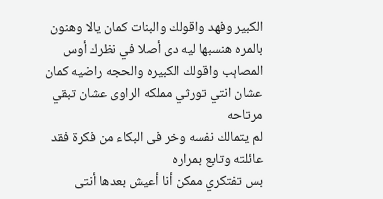الكبير وفهد واقولك والبنات كمان يالا وهنون بالمره هنسبها ليه دى أصلا في نظرك أوس المصاېب واقولك الكبيره والحجه راضيه كمان عشان انتي تورثي مملكه الراوى عشان تبقي مرتاحه
لم يتمالك نفسه وخر فى البكاء من فكرة فقد عائلته وتابع بمراره
بس تفتكري ممكن أنا أعيش بعدها أنتى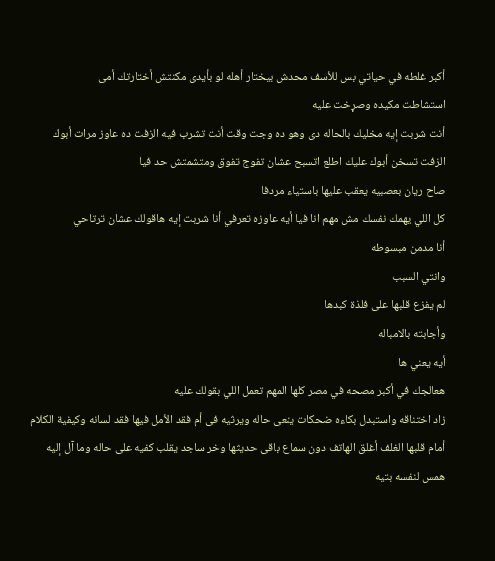أكبر غلطه في حياتي بس للأسف محدش بيختار أهله لو بأيدى مكنتش أختارتك أمى
استشاطت مكيده وصړخت عليه
أنت شربت إيه مخليك بالحاله دى وهو ده وجت وقت أنت تشرب فيه الزفت ده عاوز مرات أبوك الزفت تسخن أبوك عليك اطلع اتسبح عشان تفوج تفوق ومتشمتش حد فيا
صاح ريان بعصبيه يعقب عليها باستياء مردفا
كل اللي يهمك نفسك مش مهم انا فيا أيه عاوزه تعرفي أنا شربت إيه هاقولك عشان ترتاحي
أنا مدمن مبسوطه
وانتي السبب
لم يفزع قلبها على فلذة كبدها
وأجابته بالامباله
أيه يعني ها
هعالجك في أكبر مصحه في مصر كلها المهم تعمل اللي بقولك عليه
زاد اختناقه واستبدل بكاءه ضحكات ينعى حاله ويرثيه فى أم فقد الأمل فيها فقد لسانه وكيفية الكلام أمام قلبها الغلف أغلق الهاتف دون سماع باقى حديثها وخر ساجد يقلب كفيه على حاله وما آل إليه همس لنفسه بتيه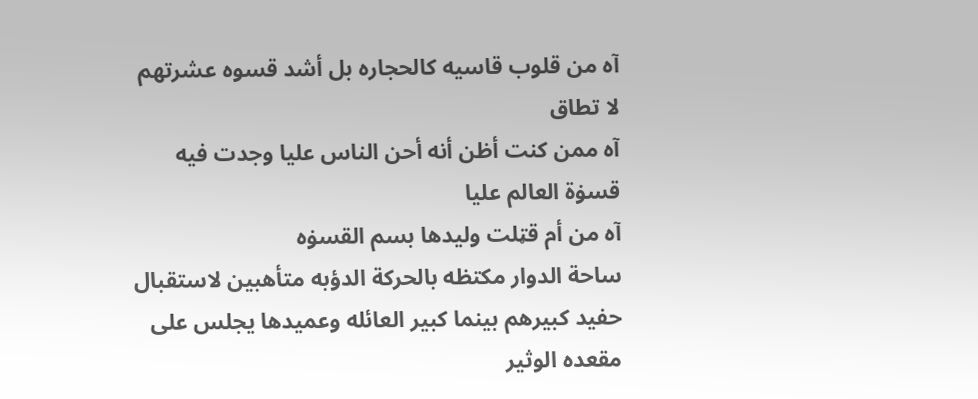آه من قلوب قاسيه كالحجاره بل أشد قسوه عشرتهم لا تطاق
آه ممن كنت أظن أنه أحن الناس عليا وجدت فيه قسۏة العالم عليا
آه من أم قټلت وليدها بسم القسۏه
ساحة الدوار مكتظه بالحركة الدؤبه متأهبين لاستقبال حفيد كبيرهم بينما كبير العائله وعميدها يجلس على مقعده الوثير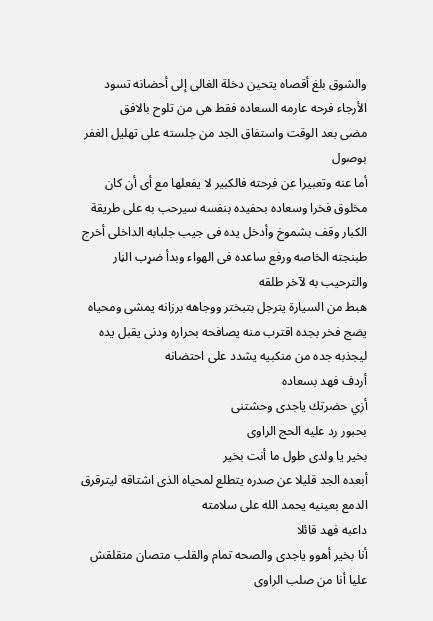والشوق بلغ أقصاه يتحين دخلة الغالى إلى أحضانه تسود الأرجاء فرحه عارمه السعاده فقط هى من تلوح بالافق
مضى بعد الوقت واستفاق الجد من جلسته على تهليل الغفر بوصول
أما عنه وتعبيرا عن فرحته فالكبير لا يفعلها مع أى أن كان مخلوق فخرا وسعاده بحفيده بنفسه سيرحب به على طريقة الكبار وقف بشموخ وأدخل يده فى جيب جلبابه الداخلى أخرج طبنجته الخاصه ورفع ساعده فى الهواء وبدأ ضړب الڼار والترحيب به لآخر طلقه
هبط من السيارة يترجل بتبختر ووجاهه برزانه يمشى ومحياه يضج فخر بجده اقترب منه يصافحه بحراره ودنى يقبل يده ليجذبه جده من منكبيه يشدد على احتضانه
أردف فهد بسعاده
أزي حضرتك ياجدى وحشتنى
بحبور رد عليه الحج الراوى
بخير يا ولدى طول ما أنت بخير
أبعده الجد قليلا عن صدره يتطلع لمحياه الذى اشتاقه ليترقرق الدمع بعينيه يحمد الله على سلامته
داعبه فهد قائلا
أنا بخير أهوو ياجدى والصحه تمام والقلب متصان متقلقش عليا أنا من صلب الراوى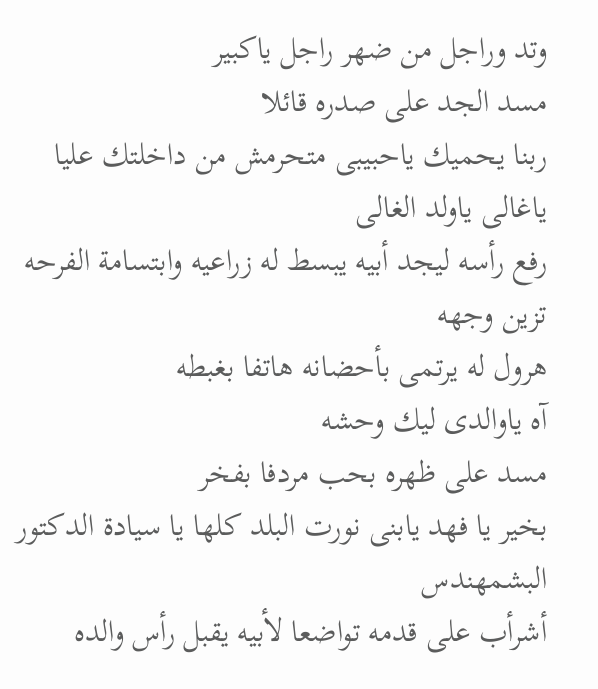وتد وراجل من ضهر راجل ياكبير
مسد الجد على صدره قائلا
ربنا يحميك ياحبيبى متحرمش من داخلتك عليا ياغالى ياولد الغالى
رفع رأسه ليجد أبيه يبسط له زراعيه وابتسامة الفرحه تزين وجهه
هرول له يرتمى بأحضانه هاتفا بغبطه
آه ياوالدى ليك وحشه
مسد على ظهره بحب مردفا بفخر
بخير يا فهد يابنى نورت البلد كلها يا سيادة الدكتور البشمهندس
أشرأب على قدمه تواضعا لأبيه يقبل رأس والده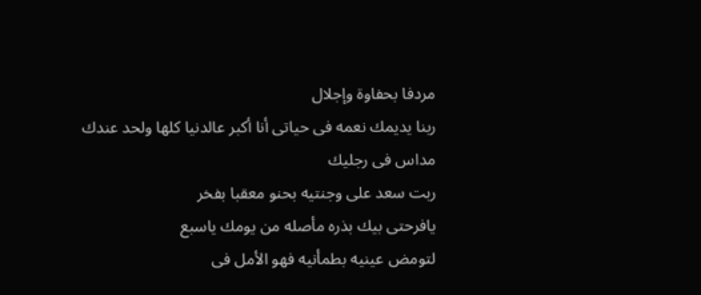مردفا بحفاوة وإجلال
ربنا يديمك نعمه فى حياتى أنا أكبر عالدنيا كلها ولحد عندك مداس فى رجليك
ربت سعد على وجنتيه بحنو معقبا بفخر
يافرحتى بيك بذره مأصله من يومك ياسبع
لتومض عينيه بطمأنيه فهو الأمل فى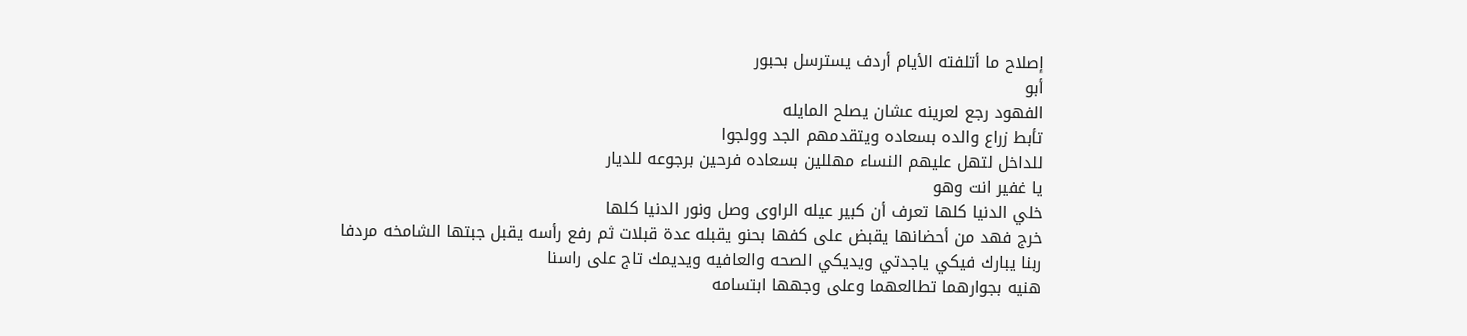إصلاح ما أتلفته الأيام أردف يسترسل بحبور
أبو
الفهود رجع لعرينه عشان يصلح المايله
تأبط زراع والده بسعاده ويتقدمهم الجد وولجوا
للداخل لتهل عليهم النساء مهللين بسعاده فرحين برجوعه للديار
يا غفير انت وهو
خلي الدنيا كلها تعرف أن كبير عيله الراوى وصل ونور الدنيا كلها
خرج فهد من أحضانها يقبض على كفها بحنو يقبله عدة قبلات ثم رفع رأسه يقبل جبتها الشامخه مردفا
ربنا يبارك فيكي ياجدتي ويديكي الصحه والعافيه ويديمك تاج على راسنا
هنيه بجوارهما تطالعهما وعلى وجهها ابتسامه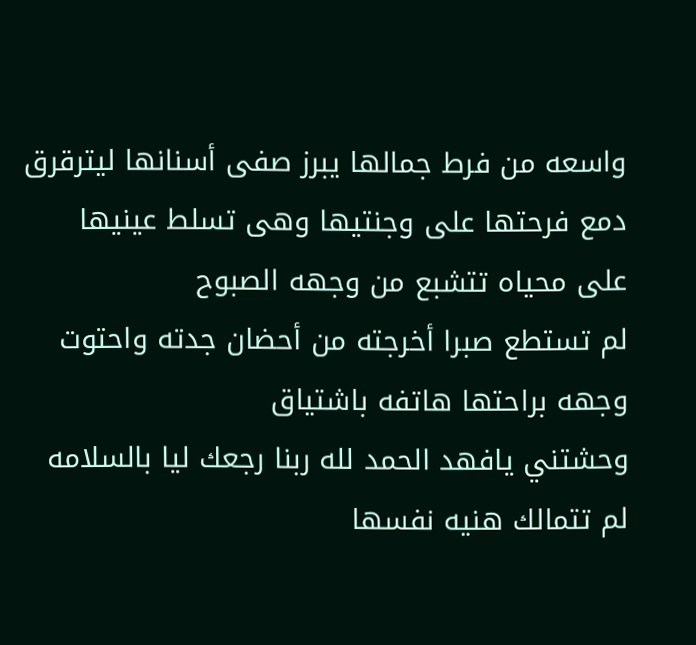واسعه من فرط جمالها يبرز صفى أسنانها ليترقرق دمع فرحتها على وجنتيها وهى تسلط عينيها على محياه تتشبع من وجهه الصبوح
لم تستطع صبرا أخرجته من أحضان جدته واحتوت وجهه براحتها هاتفه باشتياق
وحشتني يافهد الحمد لله ربنا رجعك ليا بالسلامه
لم تتمالك هنيه نفسها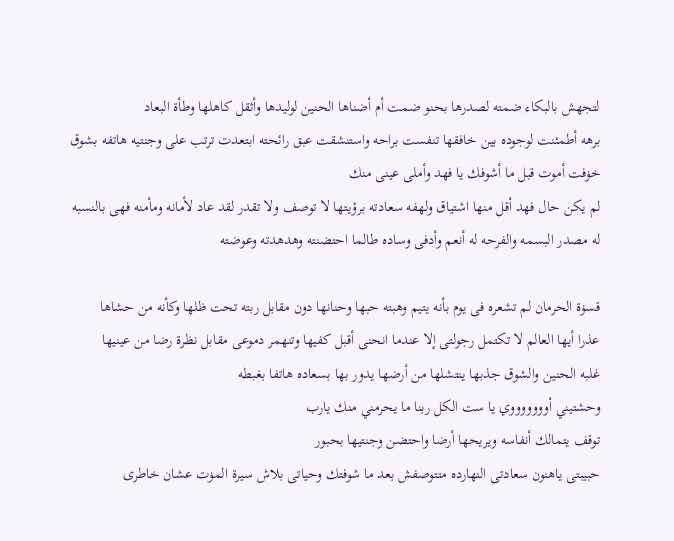لتجهش بالبكاء ضمته لصدرها بحنو ضمت أم أضناها الحنين لوليدها وأثقل كاهلها وطأة البعاد
برهه أطمئنت لوجوده بين خافقها تنفست براحه واستنشقت عبق رائحته ابتعدت ترتب على وجنتيه هاتفه بشوق
خۏفت أموت قبل ما أشوفك يا فهد وأملى عينى منك
لم يكن حال فهد أقل منها اشتياق ولهفه سعادته برؤيتها لا توصف ولا تقدر لقد عاد لأمانه ومأمنه فهى بالنسبه له مصدر البسمه والفرحه له أنعم وأدفى وساده طالما احتضنته وهدهدته وعوضته

قسۏة الحرمان لم تشعره فى يوم بأنه يتيم وهبته حبها وحنانها دون مقابل ربته تحت ظلها وكأنه من حشاها
عذرا أيها العالم لا تكتمل رجولتى إلا عندما انحنى أقبل كفيها وتنهمر دموعى مقابل نظرة رضا من عينيها
غلبه الحنين والشوق جذبها ينتشلها من أرضها يدور بها بسعاده هاتفا بغبطه
وحشتيني أوووووووي يا ست الكل ربنا ما يحرمني منك يارب
توقف يتمالك أنفاسه ويريحها أرضا واحتضن وجنتيها بحبور
حبيبتى ياهنون سعادتى النهارده متتوصفش بعد ما شوفتك وحياتى بلاش سيرة المۏت عشان خاطرى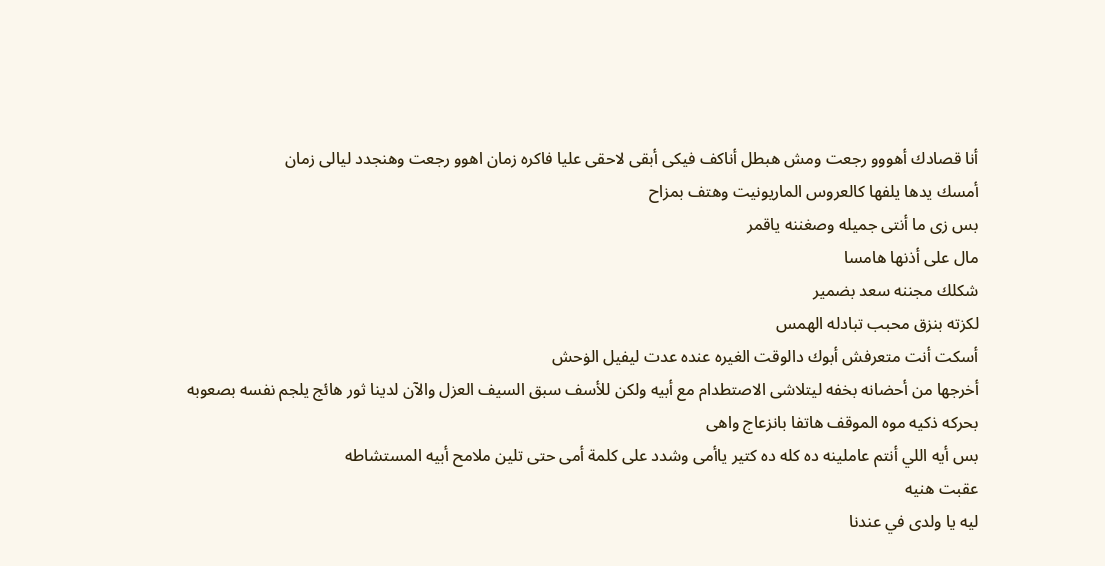أنا قصادك أهووو رجعت ومش هبطل أناكف فيكى أبقى لاحقى عليا فاكره زمان اهوو رجعت وهنجدد ليالى زمان
أمسك يدها يلفها كالعروس الماريونيت وهتف بمزاح
بس زى ما أنتى جميله وصغننه ياقمر
مال على أذنها هامسا
شكلك مجننه سعد بضمير
لكزته بنزق محبب تبادله الهمس
أسكت أنت متعرفش أبوك دالوقت الغيره عنده عدت ليفيل الۏحش
أخرجها من أحضانه بخفه ليتلاشى الاصتطدام مع أبيه ولكن للأسف سبق السيف العزل والآن لدينا ثور هائج يلجم نفسه بصعوبه
بحركه ذكيه موه الموقف هاتفا بانزعاج واهى
بس أيه اللي أنتم عاملينه ده كله ده كتير ياأمى وشدد على كلمة أمى حتى تلين ملامح أبيه المستشاطه
عقبت هنيه
ليه يا ولدى في عندنا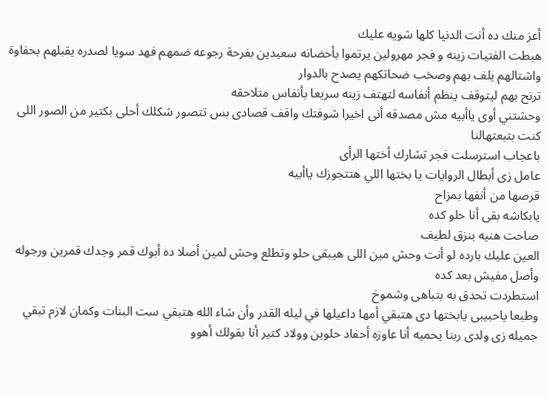أعز منك ده أنت الدنيا كلها شويه عليك
هبطت الفتيات زينه و فجر مهرولين يرتموا بأحضانه سعيدين بفرحة رجوعه ضمهم فهد سويا لصدره يقبلهم بحفاوة واشتالهم يلف بهم وصخب ضحاتكهم يصدح بالدوار
ترنح بهم ليتوقف ينظم أنفاسه لتهتف زينه سريعا بأنفاس متلاحقه
وحشتني أوى ياأبيه مش مصدقه أنى اخيرا شوفتك واقف قصادى بس تتصور شكلك أحلى بكتير من الصور اللى كنت بتبعتهالنا
باعجاب استرسلت فجر تشارك أختها الرأى
عامل زى أبطال الروايات يا بختها اللي هتتجوزك ياأبيه
قرصها من أنفها بمزاح
يابكاشه بقى أنا حلو كده
صاحت هنيه بنزق لطيف
العين عليك بارده لو أنت وحش مين اللى هيبقى حلو وتطلع وحش لمين أصلا ده أبوك قمر وجدك قمرين ورجوله وأصل مفيش بعد كده
استطردت تحدق به بتباهى وشموخ
وطبعا ياحبيبى يابختها دى هتبقي أمها داعيلها في ليله القدر وأن شاء الله هتبقي ست البنات وكمان لازم تبقي جميله زى ولدى ربنا يحميه أنا عاوزه أحفاد حلوين وولاد كتير أنا بقولك أهوو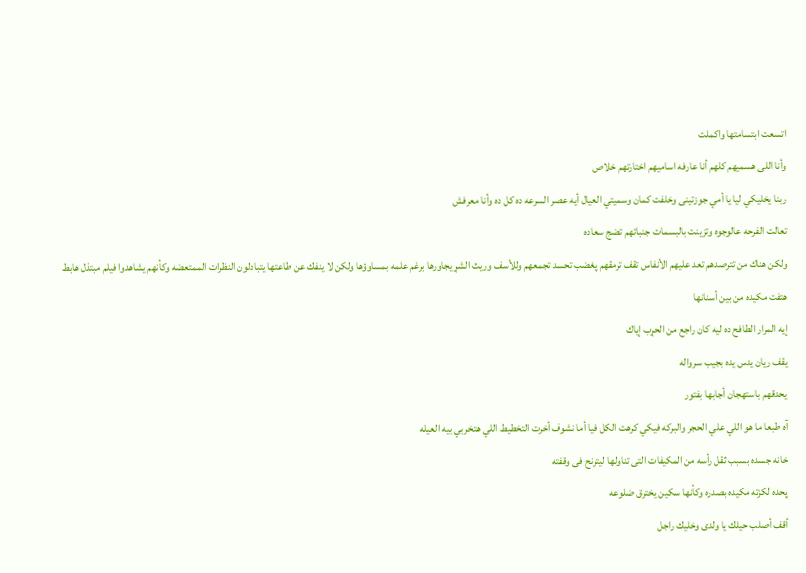اتسعت ابتسامتها واكملت
وأنا اللى هسميهم كلهم أنا عارفه اساميهم اختارتهم خلاص
ربنا يخليكي ليا يا أمي جوزتينى وخلفت كمان وسميتي العيال أيه عصر السرعه ده كل ده وأنا معرفش
تعالت الفرحه عالوجوه وتزينت بالبسمات جنباتهم تضج سعاده
ولكن هناك من تترصدهم تعد عليهم الأنفاس تقف ترمقهم پغضب تحسد تجمعهم وللأسف وريث الشړ يجاورها برغم علمه بمساوؤها ولكن لا ينفك عن طاعتها يتبادلون النظرات الممتعضه وكأنهم يشاهدوا فيلم مبتذل هابط
هتفت مكيده من بين أسنانها
إيه المرار الطافح ده ليه كان راجع من الحړب إياك
يقف ريان يدس يده بجيب سرواله
يحدقهم باستهجان أجابها بفتور
آه طبعا ما هو اللي علي الحجر والبركه فيكي کرهت الكل فيا أما نشوف أخرت التخطيط اللي هتخربي بيه العيله
خانه جسده بسبب ثقل رأسه من المكيفات التى تناولها ليترنح فى وقفته
پحده لكزته مكيده بصدره وكأنها سکين يخترق ضلوعه
أقف أصلب حيلك يا ولدى وخليك راجل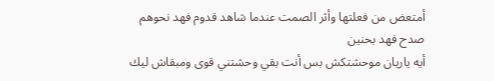أمتعض من فعلتها وأثر الصمت عندما شاهد قدوم فهد نحوهم
صدح فهد بحنين
أيه ياريان موحشتكش بس أنت بقي وحشتني قوى ومبقاش ليك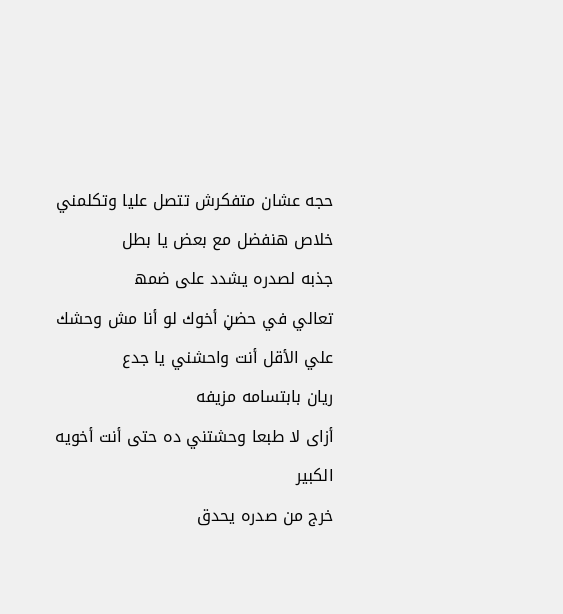حجه عشان متفكرش تتصل عليا وتكلمني خلاص هنفضل مع بعض يا بطل
جذبه لصدره يشدد على ضمھ
تعالي في حضڼ أخوك لو أنا مش وحشك علي الأقل أنت واحشني يا جدع
ريان بابتسامه مزيفه
أزاى لا طبعا وحشتني ده حتى أنت أخويه الكبير
خرج من صدره يحدق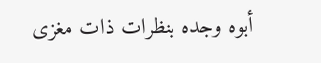أبوه وجده بنظرات ذات مغزى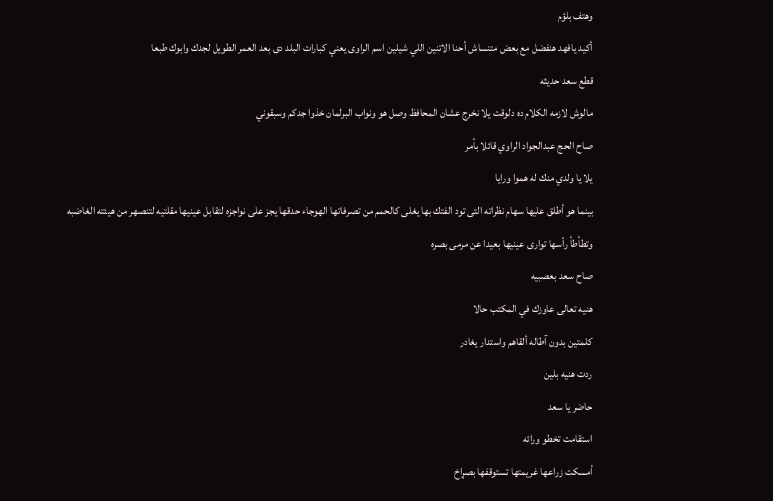وهتف بلؤم
أكيد يافهد هنفضل مع بعض متنساش أحنا الاتنين اللي شيلين اسم الراوى يعني كبارات البلد دى بعد العمر الطويل لجدك وابوك طبعا
قطع سعد حديثه
مالوش لازمه الكلام ده دلوقت يلا نخرج عشان المحافظ وصل هو ونواب البرلمان خذوا جدكم وسبقوني
صاح الحج عبدالجواد الراوي قائلا بأمر
يلا يا ولدي منك له هموا ورايا
بينما هو أطلق عليها سهام نظراته التى تود الفتك بها يغلى كالحمم من تصرفاتها الهوجاء حدقها يجز على نواجزه لتقابل عينيها مقلتيه لتنصهر من هيئته الغاضبه وتطأطأ رأسها توارى عينيها بعيدا عن مرمى بصره
صاح سعد بعصبيه
هنيه تعالى عاوزك في المكتب حالا
كلمتين بدون آطاله ألقاهم واستدار يغادر
ردت هنيه بلين
حاضر يا سعد
استقامت تخطو ورائه
أمسكت زراعها غريمتها تستوقفها بصړاخ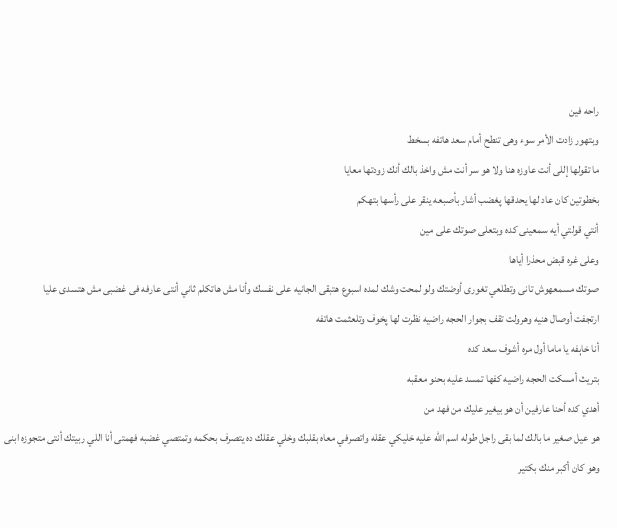راحه فين
وبتهور زادت الأمر سوء وهى تنطح أمام سعد هاتفه بسخط
ما تقولها إللى أنت عاوزه هنا ولا هو سر أنت مش واخذ بالك أنك زودتها معايا
بخطوتين كان عاد لها يحدقها پغضب أشار بأصبعه ينقر على رأسها بتهكم
أنتي قولتي أيه سمعينى كده وبتعلى صوتك على مين
وعلى غره قبض محذرا أياها
صوتك مسمعهوش تانى وتطلعي تغورى أوضتك ولو لمحت وشك لمده اسبوع هتبقى الجانيه على نفسك وأنا مش هاتكلم ثاني أنتى عارفه فى غضبى مش هتسدى عليا
ارتجفت أوصال هنيه وهرولت تقف بجوار الحجه راضيه نظرت لها پخوف وتلعثمت هاتفه
أنا خاېفه يا ماما أول مره أشوف سعد كده
بتريث أمسكت الحجه راضيه كفها تمسد عليه بحنو معقبه
أهدي كده أحنا عارفين أن هو بيغير عليك من فهد من
هو عيل صغير ما بالك لما بقى راجل طوله اسم الله عليه خليكي عقله واتصرفي معاه بقلبك وخلي عقلك ده يتصرف بحكمه وتمتصي غضبه فهمتى أنا اللي ربيتك أنتى متجوزه ابنى وهو كان أكبر منك بكتير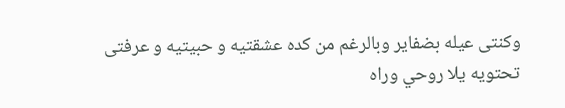وكنتى عيله بضفاير وبالرغم من كده عشقتيه و حبيتيه و عرفتى تحتويه يلا روحي وراه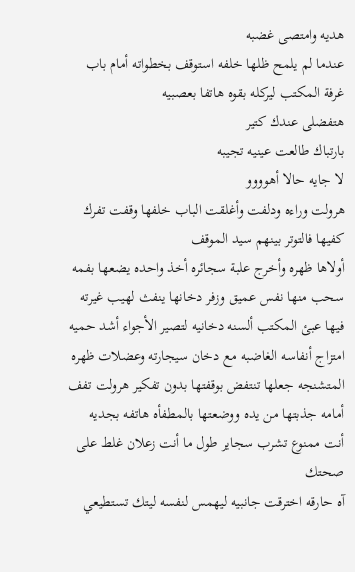هديه وامتصى غضبه
عندما لم يلمح ظلها خلفه استوقف بخطواته أمام باب غرفة المكتب ليركله بقوه هاتفا بعصبيه
هتفضلى عندك كتير
بارتباك طالعت عينيه تجيبه
لا جايه حالا أهوووو
هرولت وراءه ودلفت وأغلقت الباب خلفها وقفت تفرك كفيها فالتوتر بينهم سيد الموقف
أولاها ظهره وأخرج علبة سجائره أخذ واحده يضعها بفمه سحب منها نفس عميق وزفر دخانها ينفث لهيب غيرته فيها عبئ المكتب ألسنه دخانيه لتصير الأجواء أشد حميه
امتزاج أنفاسه الغاضبه مع دخان سيجارته وعضلات ظهره المتشنجه جعلها تنتفض بوقفتها بدون تفكير هرولت تفف أمامه جذبتها من يده ووضعتها بالمطفأه هاتفه بجديه
أنت ممنوع تشرب سجاير طول ما أنت زعلان غلط على صحتك
آه حارقه اخترقت جانبيه ليهمس لنفسه ليتك تستطيعي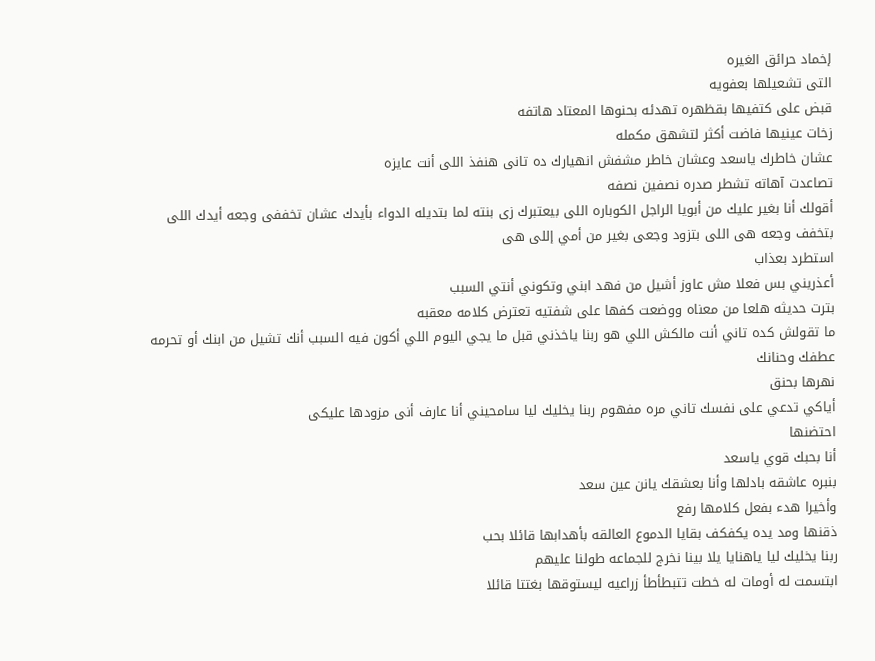إخماد حرائق الغيره
التى تشعيلها بعفويه
قبض على كتفيها بقظهره تهدئه بحنوها المعتاد هاتفه
زخات عينيها فاضت أكثر لتشهق مكمله
عشان خاطرك ياسعد وعشان خاطر مشفش انهيارك ده تانى هنفذ اللى أنت عايزه
تصاعدت آهاته تشطر صدره نصفين نصفه
أقولك أنا بغير عليك من أبويا الراجل الكوباره اللى بيعتبرك زى بنته لما بتديله الدواء بأيدك عشان تخففى وجعه أيدك اللى بتخفف وجعه هى اللى بتزود وجعى بغير من أمي إللى هى
استطرد بعذاب
أعذريني بس فعلا مش عاوز أشيل من فهد ابني وتكوني أنتي السبب
بترت حديثه هلعا من معناه ووضعت كفها على شفتيه تعترض كلامه معقبه
ما تقولش كده تاني أنت مالكش اللي هو ربنا ياخذني قبل ما يجي اليوم اللي أكون فيه السبب أنك تشيل من ابنك أو تحرمه عطفك وحنانك
نهرها بحنق
أياكي تدعي على نفسك تاني مره مفهوم ربنا يخليك ليا سامحيني أنا عارف أنى مزودها عليكى
احتضنها
أنا بحبك قوي ياسعد
بنبره عاشقه بادلها وأنا بعشقك يانن عين سعد
وأخيرا هدء بفعل كلامها رفع
ذقنها ومد يده يكفكف بقايا الدموع العالقه بأهدابها قائلا بحب
ربنا يخليك ليا ياهنايا يلا بينا نخرج للجماعه طولنا عليهم
ابتسمت له أومات له خطت تتبطأطأ زراعيه ليستوقها بغتتا قائلا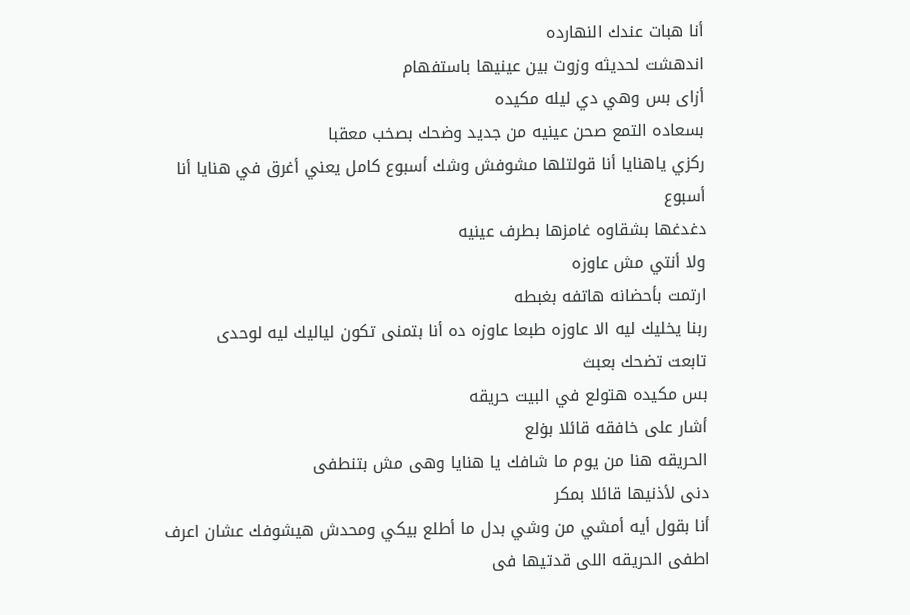أنا هبات عندك النهارده
اندهشت لحديثه وزوت بين عينيها باستفهام
أزاى بس وهي دي ليله مكيده
بسعاده التمع صحن عينيه من جديد وضحك بصخب معقبا
ركزي ياهنايا أنا قولتلها مشوفش وشك أسبوع كامل يعني أغرق في هنايا أنا أسبوع
دغدغها بشقاوه غامزها بطرف عينيه
ولا أنتي مش عاوزه
ارتمت بأحضانه هاتفه بغبطه
ربنا يخليك ليه الا عاوزه طبعا عاوزه ده أنا بتمنى تكون لياليك ليه لوحدى
تابعت تضحك بعبث
بس مكيده هتولع في البيت حريقه
أشار على خافقه قائلا بۏلع
الحريقه هنا من يوم ما شافك يا هنايا وهى مش بتنطفى
دنى لأذنيها قائلا بمكر
أنا بقول أيه أمشي من وشي بدل ما أطلع بيكي ومحدش هيشوفك عشان اعرف اطفى الحريقه اللى قدتيها فى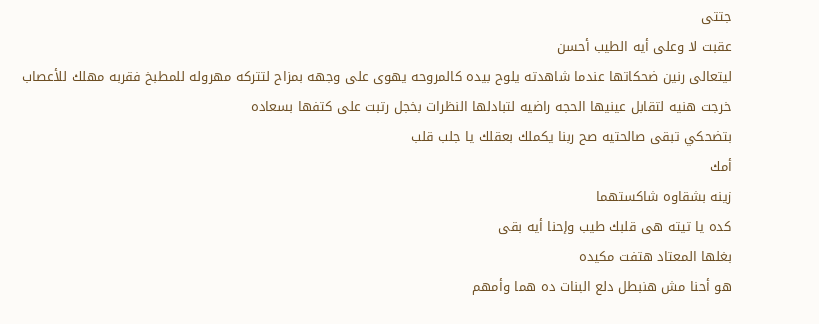جتتى
عقبت لا وعلى أيه الطيب أحسن
ليتعالى رنين ضحكاتها عندما شاهدته يلوح بيده كالمروحه يهوى على وجهه بمزاح لتتركه مهروله للمطبخ فقربه مهلك للأعصاب
خرجت هنيه لتقابل عينيها الحجه راضيه لتبادلها النظرات بخجل رتبت على كتفها بسعاده
بتضحكي تبقى صالحتيه صح ربنا يكملك بعقلك يا جلب قلب
أمك
زينه بشقاوه شاكستهما
كده يا تيته هى قلبك طيب وإحنا أيه بقى
بغلها المعتاد هتفت مكيده
هو أحنا مش هنبطل دلع البنات ده هما وأمهم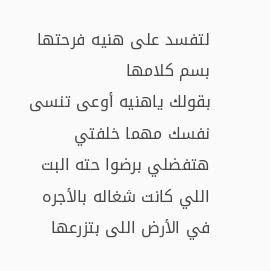لتفسد على هنيه فرحتها بسم كلامها
بقولك ياهنيه أوعى تنسى نفسك مهما خلفتي هتفضلي برضوا حته البت اللي كانت شغاله بالأجره في الأرض اللى بتزرعها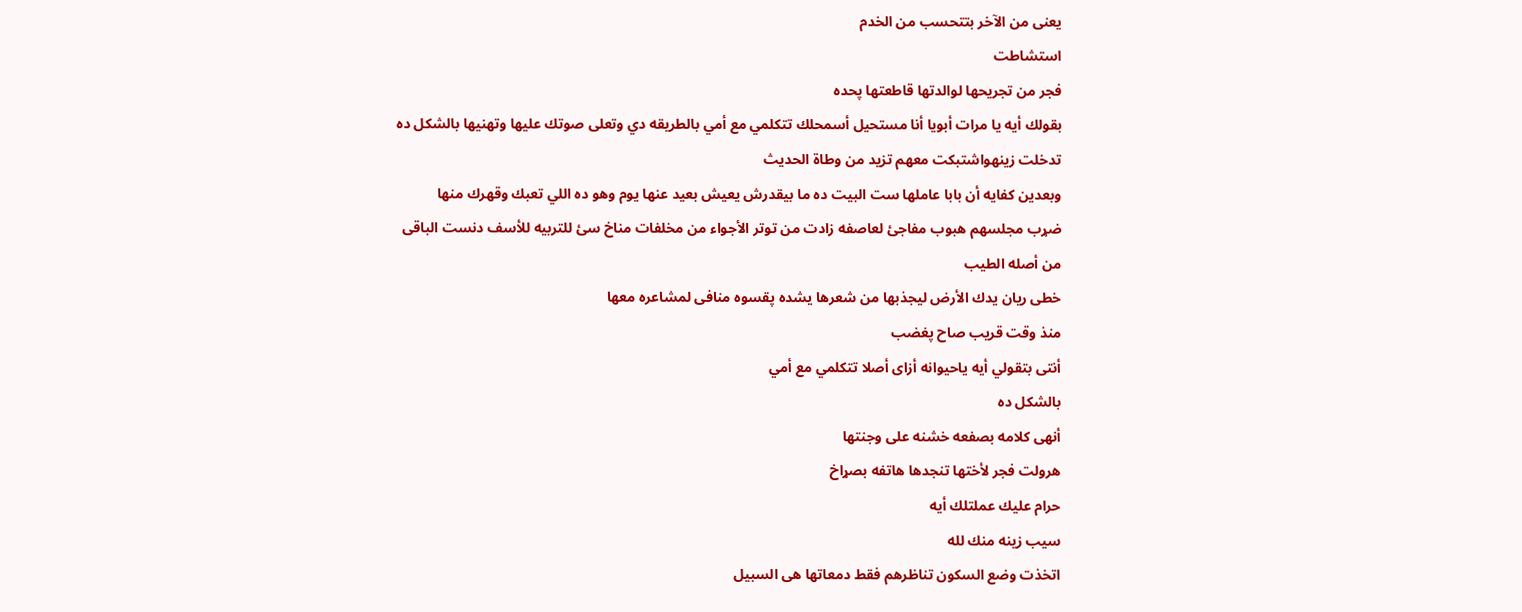يعنى من الآخر بتتحسب من الخدم
استشاطت
فجر من تجريحها لوالدتها قاطعتها پحده
بقولك أيه يا مرات أبويا أنا مستحيل أسمحلك تتكلمي مع أمي بالطريقه دي وتعلى صوتك عليها وتهنيها بالشكل ده
تدخلت زينهواشتبكت معهم تزيد من وطاة الحديث
وبعدين كفايه أن بابا عاملها ست البيت ده ما بيقدرش يعيش بعيد عنها يوم وهو ده اللي تعبك وقهرك منها
ضړب مجلسهم هبوب مفاجئ لعاصفه زادت من توتر الأجواء من مخلفات مناخ سئ للتربيه للأسف دنست الباقى من أصله الطيب
خطى ريان يدك الأرض ليجذبها من شعرها يشده پقسوه منافى لمشاعره معها
منذ وقت قريب صاح پغضب
أنتى بتقولي أيه ياحيوانه أزاى أصلا تتكلمي مع أمي
بالشكل ده
أنهى كلامه بصفعه خشنه على وجنتها
هرولت فجر لأختها تنجدها هاتفه بصړاخ
حرام عليك عملتلك أيه
سيب زينه منك لله
اتخذت وضع السكون تناظرهم فقط دمعاتها هى السبيل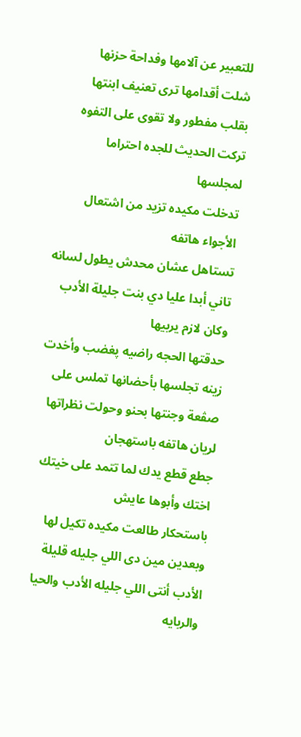للتعبير عن آلامها وفداحة حزنها شلت أقدامها ترى تعنيف ابنتها بقلب مفطور ولا تقوى على التفوه تركت الحديث للجده احتراما لمجلسها
تدخلت مكيده تزيد من اشتعال الأجواء هاتفه
تستاهل عشان محدش يطول لسانه تاني أبدا عليا دي بنت جليلة الأدب وكان لازم يربيها
حدقتها الحجه راضيه پغضب وأخدت زينه تجلسها بأحضانها تملس على صڤعة وجنتها بحنو وحولت نظراتها لريان هاتفه باستهجان
جطع قطع يدك لما تتمد على خيتك اختك وأبوها عايش
باستحكار طالعت مكيده تكيل لها
وبعدين مين دى اللي جليله قليلة الأدب أنتى اللي جليله الأدب والحيا والربايه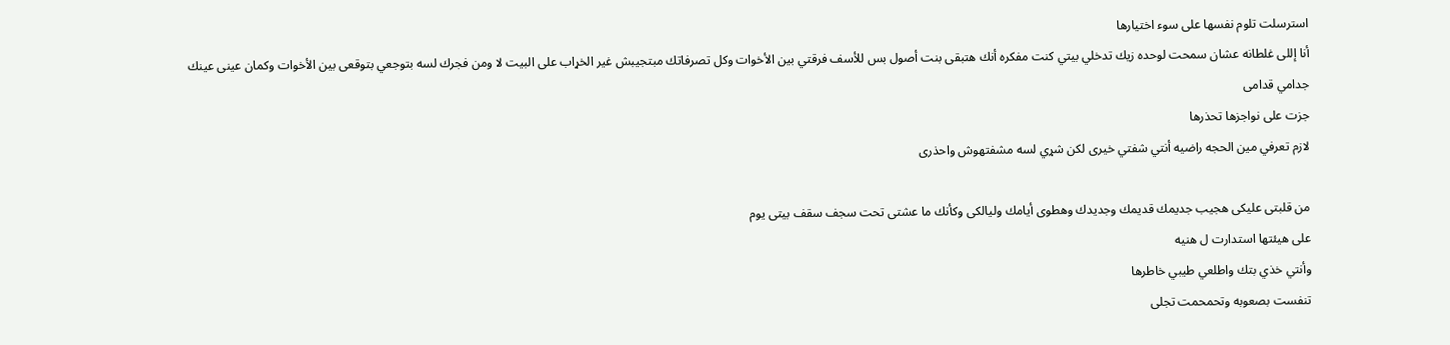استرسلت تلوم نفسها على سوء اختيارها
أنا إللى غلطانه عشان سمحت لوحده زيك تدخلي بيتي كنت مفكره أنك هتبقى بنت أصول بس للأسف فرقتي بين الأخوات وكل تصرفاتك مبتجيبش غير الخړاب على البيت لا ومن فجرك لسه بتوجعي بتوقعى بين الأخوات وكمان عينى عينك جدامي قدامى
جزت على نواجزها تحذرها
لازم تعرفي مين الحجه راضيه أنتي شفتي خيرى لكن شړي لسه مشفتهوش واحذرى

من قلبتى عليكى هجيب جديمك قديمك وجديدك وهطوى أيامك وليالكى وكأنك ما عشتى تحت سجف سقف بيتى يوم
على هيئتها استدارت ل هنيه
وأنتي خذي بتك واطلعي طيبي خاطرها
تنفست بصعوبه وتحمحمت تجلى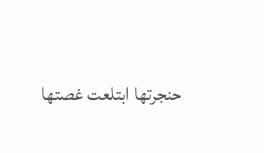حنجرتها ابتلعت غصتها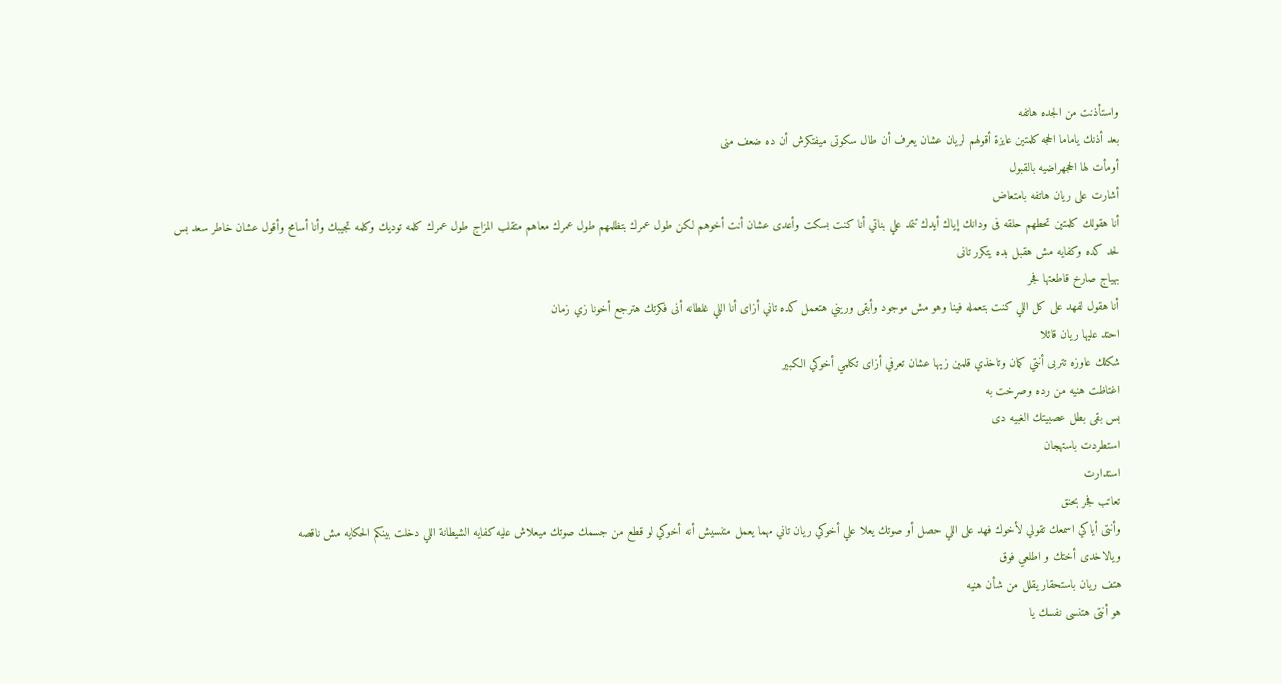واستأذنت من الجده هاتفه
بعد أذنك ياماما الحجه كلمتين عايزة أقولهم لريان عشان يعرف أن طال سكوتى ميفتكرش أن ده ضعف منى
أومأت لها الحجهراضيه بالقبول
أشارت على ريان هاتفه بامتعاض
أنا هقولك كلمتين تحطهم حلقه فى ودانك إياك أيدك تتمد علي بناتي أنا كنت بسكت وأعدى عشان أنت أخوهم لكن طول عمرك بتظلمهم طول عمرك معاهم متقلب المزاج طول عمرك كلمه توديك وكلمه تجيبك وأنا أسامح وأقول عشان خاطر سعد بس لحد كده وكفايه مش هقبل بده يتكرر تانى
بهياج صارخ قاطعتها فجر
أنا هقول لفهد على كل اللي كنت بتعمله فينا وهو مش موجود وأبقى وريني هتعمل كده تاني أزاى أنا اللي غلطانه أنى فكرتك هترجع أخونا زي زمان
احتد عليها ريان قائلا
شكلك عاوزه تتربى أنتي كمان وتاخذي قلمين زيها عشان تعرفي أزاى تكلمي أخوكي الكبير
اغتاظت هنيه من رده وصړخت به
بس بقى بطل عصبيتك الغبيه دى
استطردت باستهجان
استدارت
تعاتب فجر بحنق
وأنتى أياكي اسمعك تقولي لأخوك فهد على اللي حصل أو صوتك يعلا علي أخوكي ريان تاني مهما يعمل متنسيش أنه أخوكي لو قطع من جسمك صوتك ميعلاش عليه كفايه الشيطانة اللي دخلت بينكم الحكايه مش ناقصه
ويالاخدى أختك و اطلعي فوق
هتف ريان باستحقار يقلل من شأن هنيه
هو أنتى هتنسى نفسك يا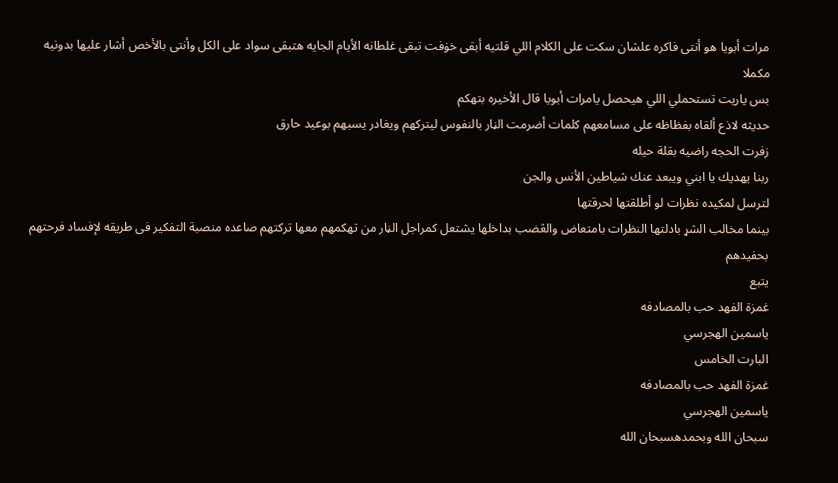مرات أبويا هو أنتى فاكره علشان سكت على الكلام اللي قلتيه أبقى خۏفت تبقى غلطانه الأيام الجايه هتبقى سواد على الكل وأنتى بالأخص أشار عليها بدونيه مكملا
بس ياريت تستحملي اللي هيحصل يامرات أبويا قال الأخيره بتهكم
حديثه لاذع ألقاه بفظاظه على مسامعهم كلمات أضرمت الڼار بالنفوس ليتركهم ويغادر يسبهم بوعيد حارق
زفرت الحجه راضيه بقلة حيله
ربنا يهديك يا ابني ويبعد عنك شياطين الأنس والجن
لترسل لمكيده نظرات لو أطلقتها لحرقتها
بينما مخالب الشړ بادلتها النظرات بامتعاض والڠضب بداخلها يشتعل كمراجل الڼار من تهكمهم معها تركتهم صاعده منصبة التفكير فى طريقه لإفساد فرحتهم بحفيدهم
يتبع
غمزة الفهد حب بالمصادفه
ياسمين الهجرسي
البارت الخامس
غمزة الفهد حب بالمصادفه
ياسمين الهجرسي
سبحان الله وبحمدهسبحان الله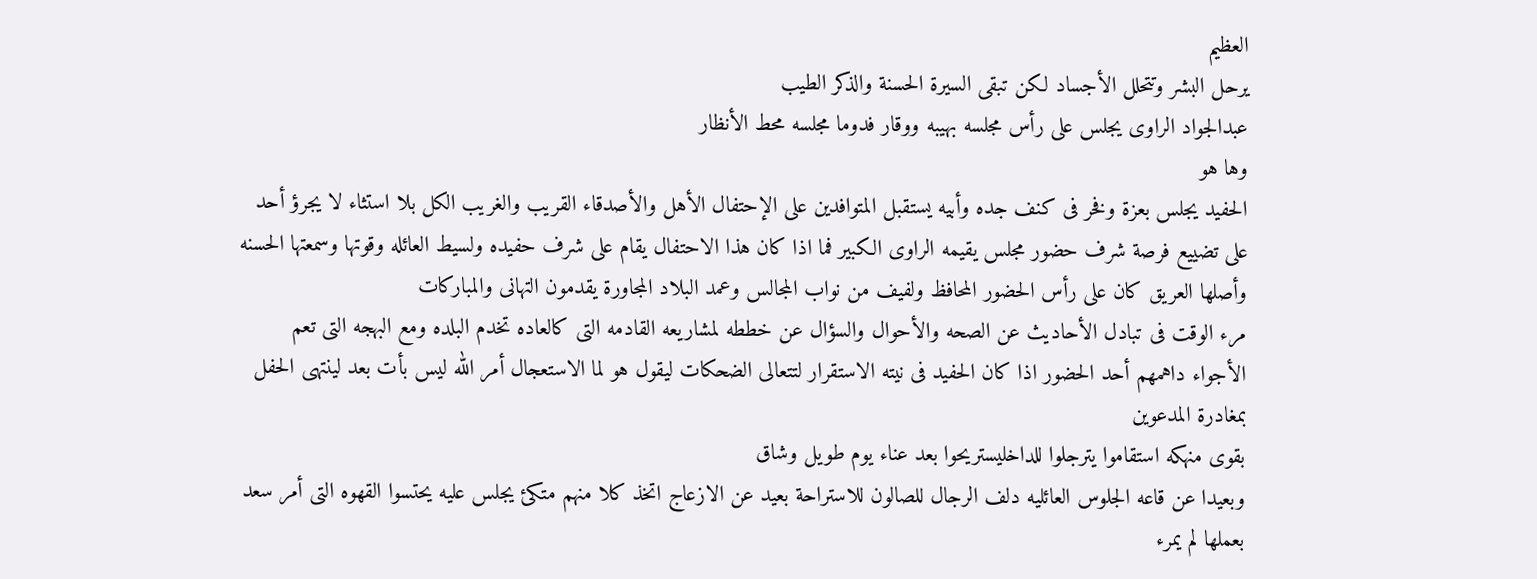العظيم
يرحل البشر وتتحلل الأجساد لكن تبقى السيرة الحسنة والذكر الطيب
عبدالجواد الراوى يجلس على رأس مجلسه بهيبه ووقار فدوما مجلسه محط الأنظار
وها هو
الحفيد يجلس بعزة وفخر فى كنف جده وأبيه يستقبل المتوافدين على الإحتفال الأهل والأصدقاء القريب والغريب الكل بلا استثاء لا يجرؤ أحد على تضييع فرصة شرف حضور مجلس يقيمه الراوى الكبير فما اذا كان هذا الاحتفال يقام على شرف حفيده ولسيط العائله وقوتها وسمعتها الحسنه وأصلها العريق كان على رأس الحضور المحافظ ولفيف من نواب المجالس وعمد البلاد المجاورة يقدمون التهانى والمباركات
مرء الوقت فى تبادل الأحاديث عن الصحه والأحوال والسؤال عن خططه لمشاريعه القادمه التى كالعاده تخدم البلده ومع البهجه التى تعم الأجواء داهمهم أحد الحضور اذا كان الحفيد فى نيته الاستقرار لتتعالى الضحكات ليقول هو لما الاستعجال أمر الله ليس بأت بعد لينتهى الحفل بمغادرة المدعوين
بقوى منهكه استقاموا يترجلوا للداخليستريحوا بعد عناء يوم طويل وشاق
وبعيدا عن قاعه الجلوس العائليه دلف الرجال للصالون للاستراحة بعيد عن الازعاج اتخذ كلا منهم متكئ يجلس عليه يحتسوا القهوه التى أمر سعد بعملها لم يمرء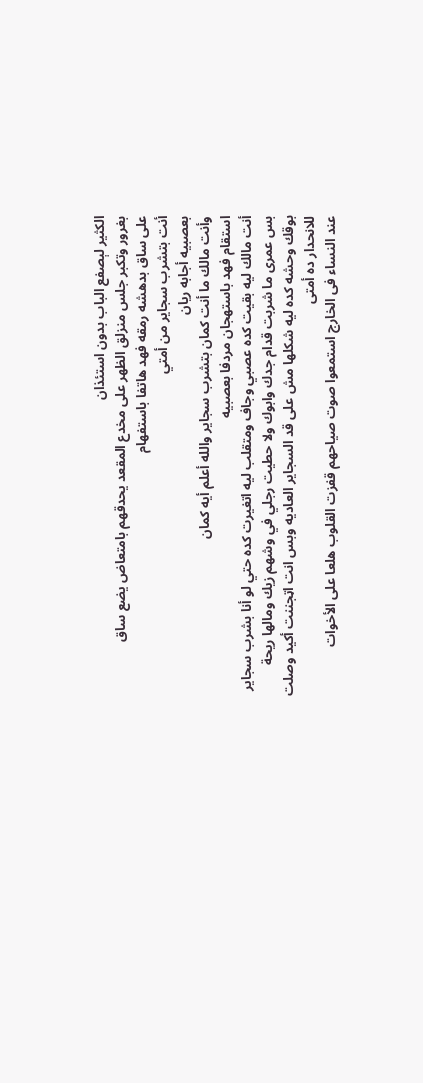الكثير لېصفع الباب بدون استئذان
بغرور وتكبر جلس منزلق الظهر على مخدع المقعد يحدقهم بامتعاض يضع ساق
على ساق بدهشه رمقه فهد هاتفا باستفهام
أنت بتشرب سجاير من أمتي
بعصبيه أجابه ريان
وأنت مالك ما أنت كمان بتشرب سجاير والله أعلم أيه كمان
استقام فهد باستهجان مردفا بعصبيه
أنت مالك ليه بقيت كده عصبي وجاف ومتقلب ليه اتغيرت كده حتي لو أنا بشرب سجاير بس عمرى ما شربت قدام جدك وابوك ولا حطيت رجلي في وشهم زيك ومالها ريحة بوقك وحشه كده ليه شكلها مش على قد السجاير العاديه وبس انت اټجننت أكيد وصلت للانحدار ده أمتى
عند النساء فى الخارج استمعوا صوت صياحهم قفزت القلوب هلعا على الأخوات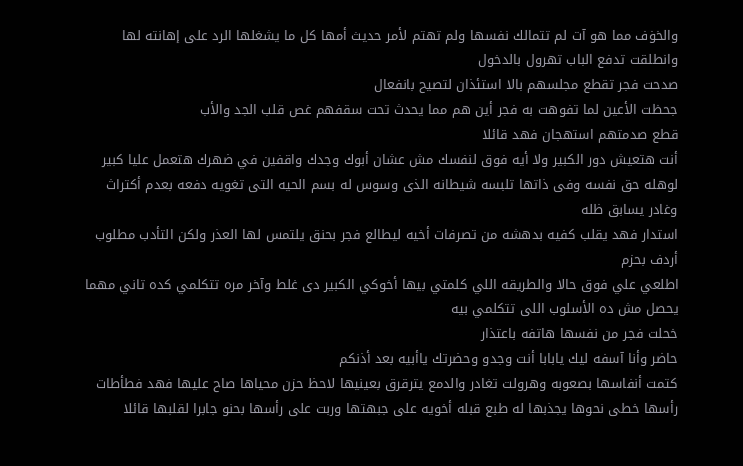والخۏف مما هو آت لم تتمالك نفسها ولم تهتم لأمر حديث أمها كل ما يشغلها الرد على إهانته لها وانطلقت تدفع الباب تهرول بالدخول
صدحت فجر تقطع مجلسهم بالا استئذان لتصيح بانفعال
جحظت الأعين لما تفوهت به فجر أين هم مما يحدث تحت سقفهم غص قلب الجد والأب
قطع صدمتهم استهجان فهد قائلا
أنت هتعيش دور الكبير ولا أيه فوق لنفسك مش عشان أبوك وجدك واقفين في ضهرك هتعمل عليا كبير
لوهله حق نفسه وفى ذاتها تلبسه شيطانه الذى وسوس له بسم الحيه التى تغويه دفعه بعدم أكتراث وغادر يسابق ظله
استدار فهد يقلب كفيه بدهشه من تصرفات أخيه ليطالع فجر بحنق يلتمس لها العذر ولكن التأدب مطلوب أردف بحزم
اطلعي علي فوق حالا والطريقه اللي كلمتي بيها أخوكي الكبير دى غلط وآخر مره تتكلمي كده تاني مهما يحصل مش ده الأسلوب اللى تتكلمي بيه
خحلت فجر من نفسها هاتفه باعتذار
حاضر وأنا آسفه ليك يابابا أنت وجدو وحضرتك ياأبيه بعد أذنكم
كتمت أنفاسها بصعوبه وهرولت تغادر والدمع يترقرق بعينيها لاحظ حزن محياها صاح عليها فهد فطأطات رأسها خطى نحوها يجذبها له طبع قبله أخويه على جبهتها وربت على رأسها بحنو جابرا لقلبها قائلا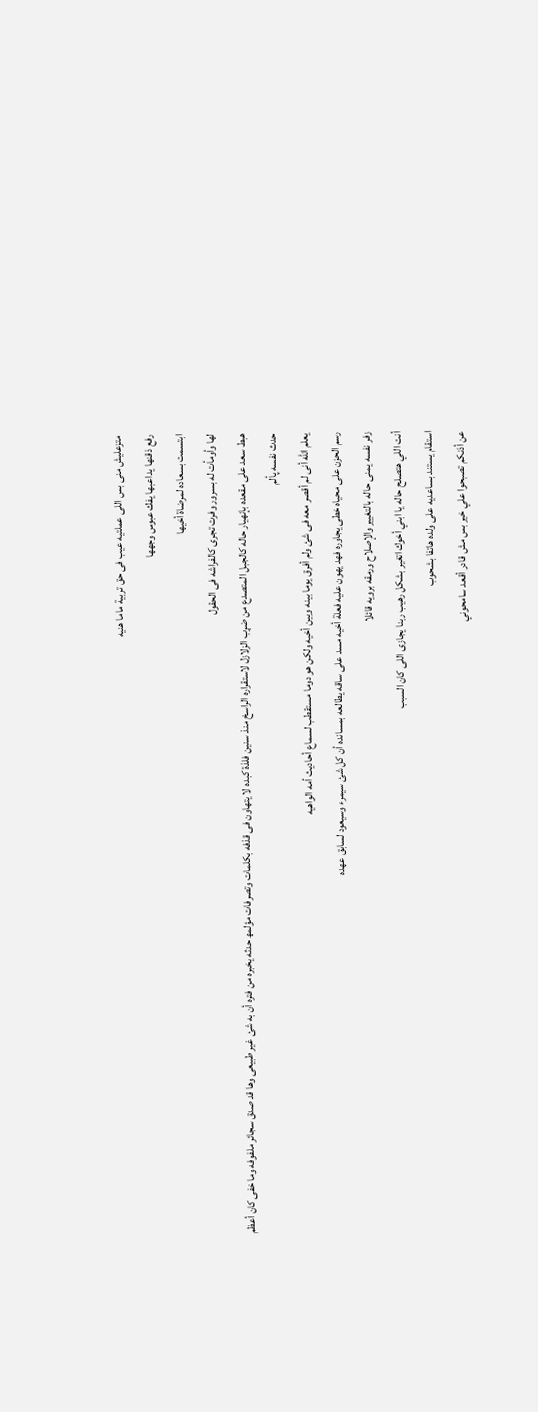متزعليش منى بس اللى عملتيه عيب فى حق تربية ماما هنيه
رفع ذقنها يداعبها يفك عبوس وجهها
ابتسمت بسعاده لمرضاة أخيها
لها وأومأت له بسرور وفرت تجرى كالفراشه فى الحقول
هبط سعد على مقعده بإنهيار حاله كالجبل المتصدع من ضړب الزلازل لاستقراره الراسخ منذ سنين فلذة كبده لا يتهاون فى قذفه بكلمات وتصرفات مؤلمھ حدثه يخبره من فتره أن به شئ غير طبيعى وها قد صدق سجائر ملفوفه وما خفى كان أعظم
حدث نفسه پألم
يعلم الله أنى لم أقصر معه فى شئ ولم أفرق يوما بينه وبين أخيه ولكن هو دوما مستقطب لسماع أحاديث أمه الواهيه
رسم الحزن على محياه خطى يجاوره فهد يهون عليه فعلة أخيه مسد على ساقه يطالعه بمسانده أن كل شئ سيمرء وسيعود لسابق عهده
زفر نفسه يمنى حاله بالتغيير والإصلاح ورمقه برويه قائلا
أنت اللي هتصلح حاله يا ابني أخوك اتغير بشكل رهيب ربنا يجازى اللى كان السبب
استقام يستند بساعديه على ولده هاتفا بشحوب
عن أذنكم تصبحوا علي خير بس مش قادر أقعد سامحوني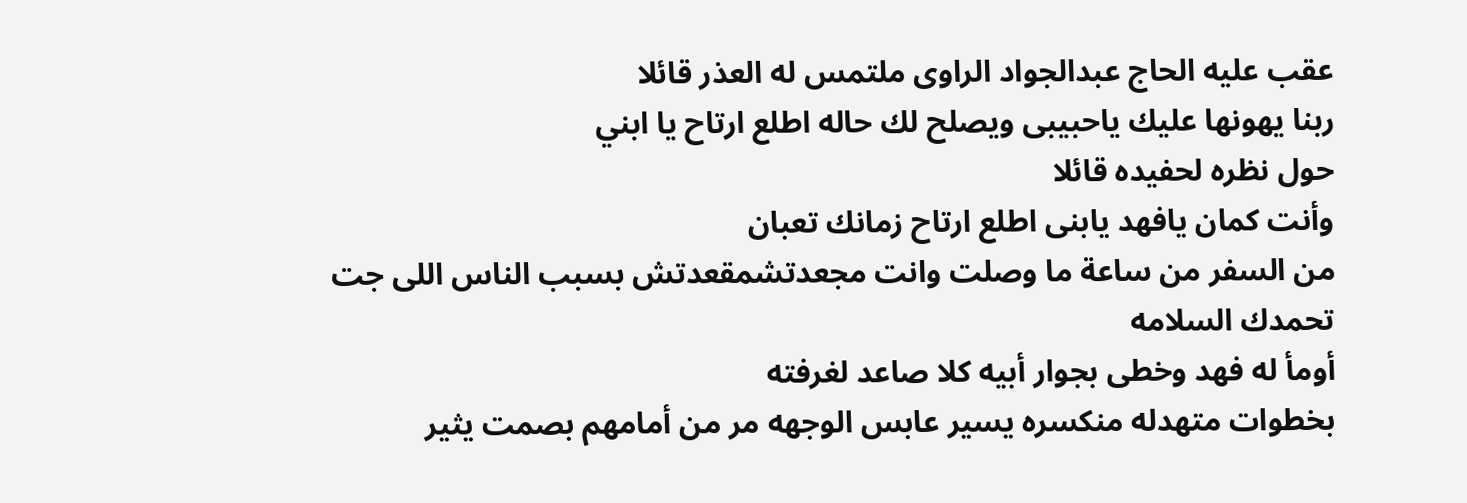عقب عليه الحاج عبدالجواد الراوى ملتمس له العذر قائلا
ربنا يهونها عليك ياحبيبى ويصلح لك حاله اطلع ارتاح يا ابني
حول نظره لحفيده قائلا
وأنت كمان يافهد يابنى اطلع ارتاح زمانك تعبان
من السفر من ساعة ما وصلت وانت مجعدتشمقعدتش بسبب الناس اللى جت تحمدك السلامه
أومأ له فهد وخطى بجوار أبيه كلا صاعد لغرفته
بخطوات متهدله منكسره يسير عابس الوجهه مر من أمامهم بصمت يثير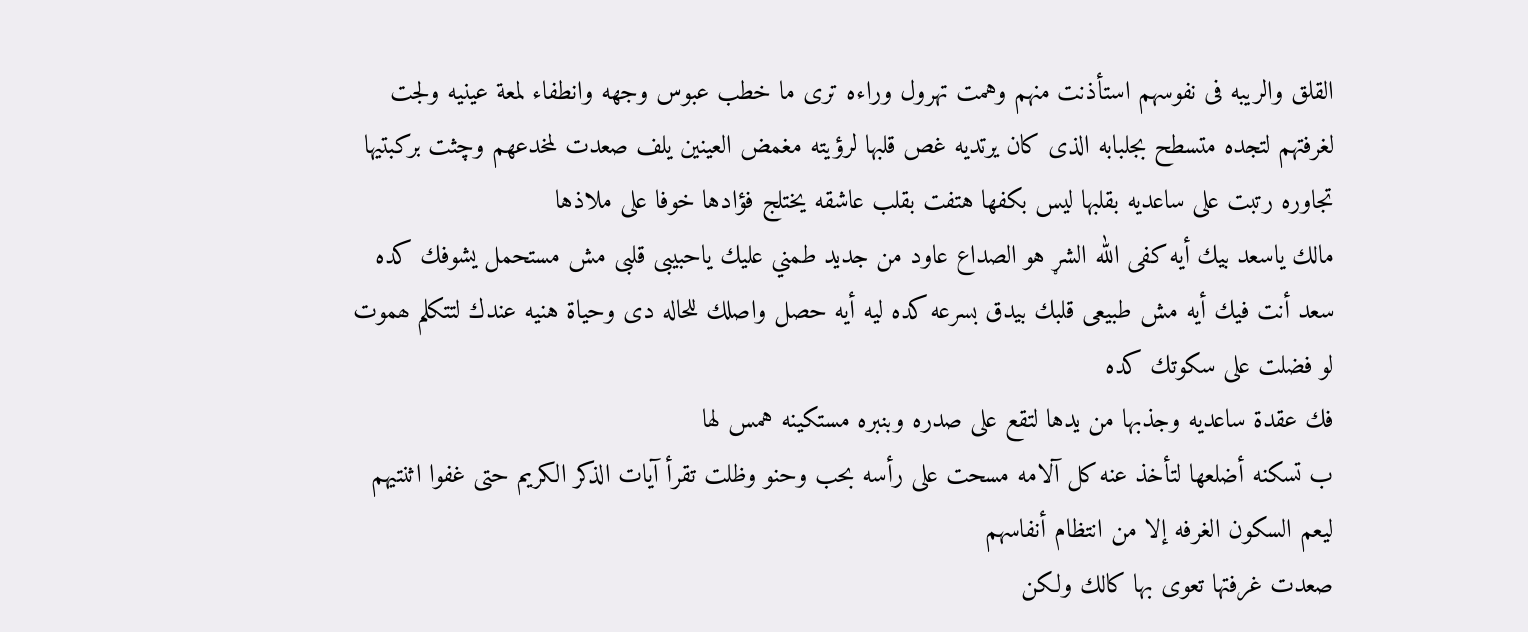القلق والريبه فى نفوسهم استأذنت منهم وهمت تهرول وراءه ترى ما خطب عبوس وجهه وانطفاء لمعة عينيه ولجت لغرفتهم لتجده متسطح بجلبابه الذى كان يرتديه غص قلبها لرؤيته مغمض العينين يلف صعدت لمخدعهم وچثت بركبتيها تجاوره رتبت على ساعديه بقلبها ليس بكفها هتفت بقلب عاشقه يختلج فؤادها خوفا على ملاذها
مالك ياسعد بيك أيه كفى الله الشړ هو الصداع عاود من جديد طمني عليك ياحبيبى قلبى مش مستحمل يشوفك كده
سعد أنت فيك أيه مش طبيعى قلبك بيدق بسرعه كده ليه أيه حصل واصلك للحاله دى وحياة هنيه عندك لتتكلم ھموت لو فضلت على سكوتك كده
فك عقدة ساعديه وجذبها من يدها لتقع على صدره وبنبره مستكينه همس لها
ب تسكنه أضلعها لتأخذ عنه كل آلامه مسحت على رأسه بحب وحنو وظلت تقرأ آيات الذكر الكريم حتى غفوا اثنتيهم ليعم السكون الغرفه إلا من انتظام أنفاسهم
صعدت غرفتها تعوى بها كالك ولكن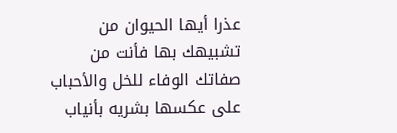عذرا أيها الحيوان من تشبيهك بها فأنت من صفاتك الوفاء للخل والأحباب على عكسها بشريه بأنياب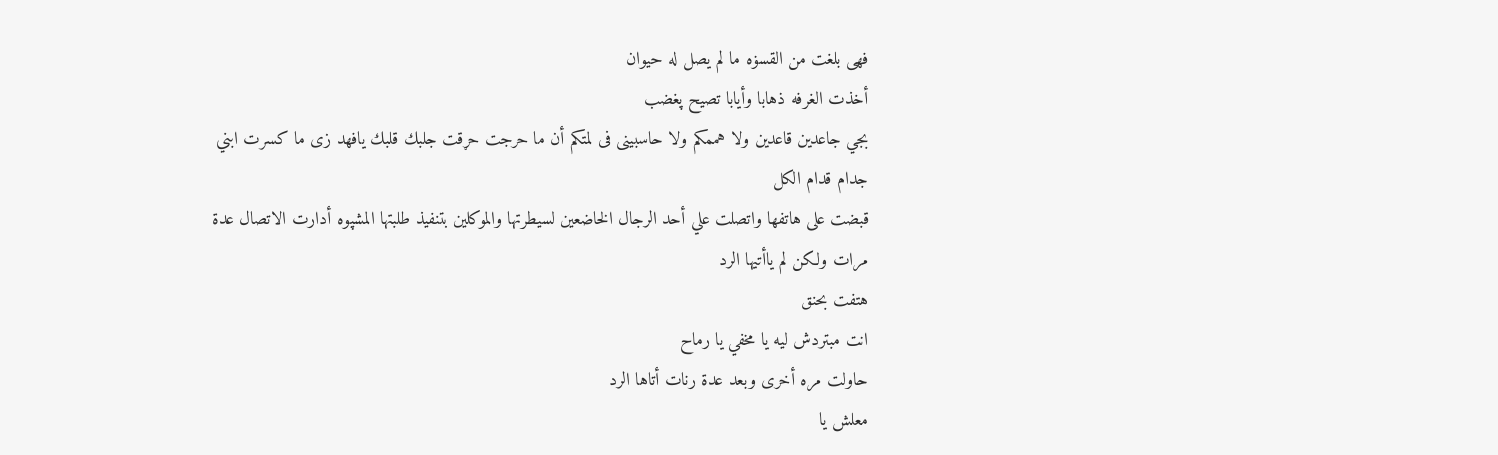فهى بلغت من القسۏه ما لم يصل له حيوان
أخذت الغرفه ذهابا وأيابا تصيح پغضب
بجي جاعدين قاعدين ولا هممكم ولا حاسبينى فى لمتكم أن ما حرجت حړقت جلبك قلبك يافهد زى ما كسرت ابني جدام قدام الكل
قبضت على هاتفها واتصلت علي أحد الرجال الخاضعين لسيطرتها والموكلين بتنفيذ طلبتها المشپوه أدارت الاتصال عدة مرات ولكن لم ياأتيها الرد
هتفت بحنق
انت مبتردش ليه يا مخفي يا رماح
حاولت مره أخرى وبعد عدة رنات أتاها الرد
معلش يا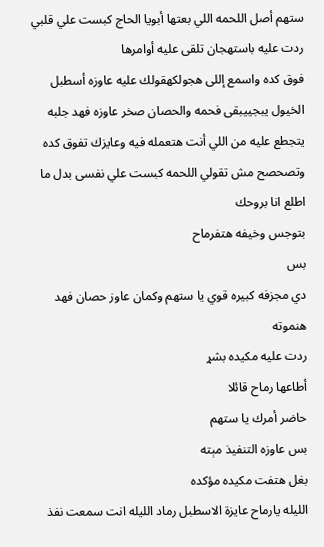ستهم أصل اللحمه اللي بعتها أبويا الحاج كبست علي قلبي
ردت عليه باستهجان تلقى عليه أوامرها
فوق كده واسمع إللى هجولكهقولك عليه عاوزه أسطبل الخيول يبجييبقى فحمه والحصان صخر عاوزه فهد جلبه يتجطع عليه من اللي أنت هتعمله فيه وعايزك تفوق كده وتصحصح مش تقولي اللحمه كبست علي نفسى بدل ما اطلع انا بروحك
بتوجس وخيفه هتفرماح
بس
دي مجزفه كبيره قوي يا ستهم وكمان عاوز حصان فهد هنموته
ردت عليه مكيده بشړ
أطاعها رماح قائلا
حاضر أمرك يا ستهم
بس عاوزه التنفيذ مېته
بغل هتفت مكيده مؤكده
الليله يارماح عايزة الاسطبل رماد الليله انت سمعت نفذ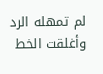لم تمهله الرد وأغلقت الخط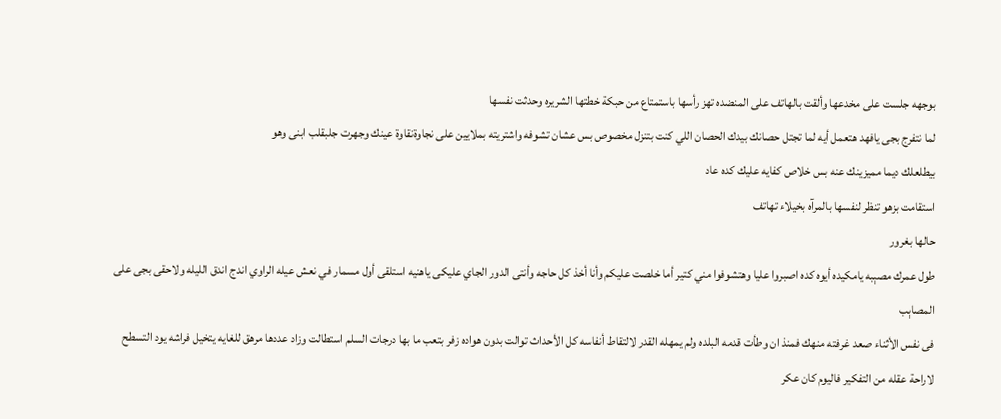بوجهه جلست على مخدعها وألقت بالهاتف على المنضده تهز رأسها باستمتاع من حبكة خطتها الشريره وحدثت نفسها
لما نتفرج بجى يافهد هتعمل أيه لما تجتل حصانك بيدك الحصان اللي كنت بتنزل مخصوص بس عشان تشوفه واشتريته بملايين على نجاوةنقاوة عينك وجهرت جلبقلب ابنى وهو
بيطلعلك ديما مميزينك عنه بس خلاص كفايه عليك كده عاد
استقامت بزهو تنظر لنفسها بالمرآه بخيلاء تهاتف
حالها بغرور
طول عمرك مصېبه يامكيده أيوه كده اصبروا عليا وهتشوفوا مني كتير أما خلصت عليكم وأنا أخذ كل حاجه وأنتى الدور الجاي عليكى ياهنيه استلقى أول مسمار في نعش عيله الراوي اندج اندق الليله ولاحقى بجى على المصاېب
فى نفس الأثناء صعد غرفته منهك فمنذ ان وطأت قدمه البلده ولم يمهله القدر لالتقاط أنفاسه كل الأحداث توالت بدون هواده زفر بتعب ما بها درجات السلم استطالت وزاد عددها مرهق للغايه يتخيل فراشه يود التسطح لاراحة عقله من التفكير فاليوم كان عكر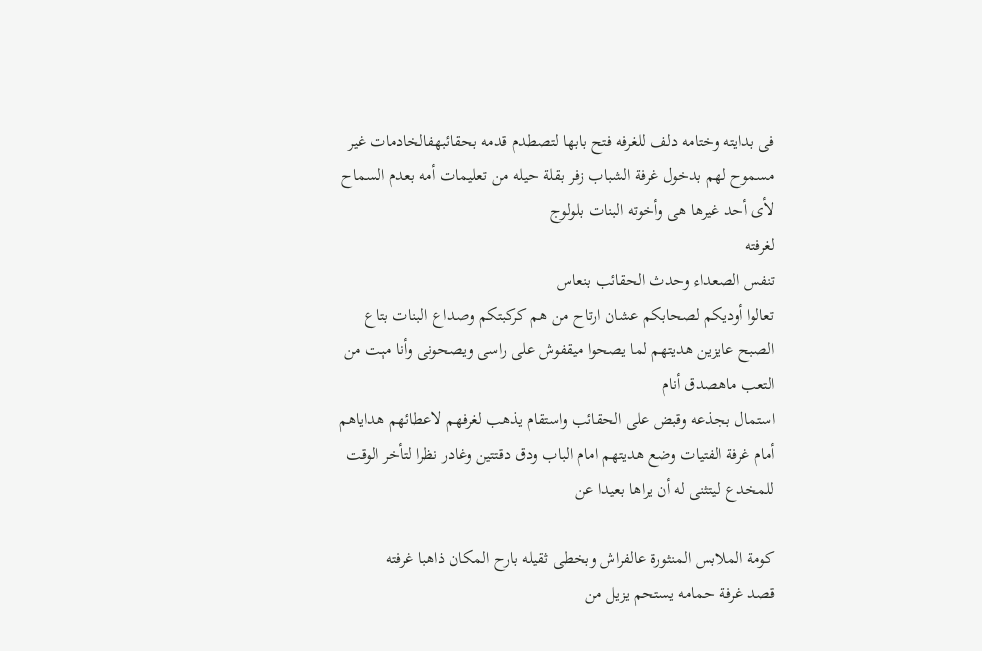فى بدايته وختامه دلف للغرفه فتح بابها لتصطدم قدمه بحقائبهفالخادمات غير مسموح لهم بدخول غرفة الشباب زفر بقلة حيله من تعليمات أمه بعدم السماح لأى أحد غيرها هى وأخوته البنات بلولوج
لغرفته
تنفس الصعداء وحدث الحقائب بنعاس
تعالوا أوديكم لصحابكم عشان ارتاح من هم كركبتكم وصداع البنات بتاع الصبح عايزين هديتهم لما يصحوا ميقفوش على راسى ويصحونى وأنا مېت من التعب ماهصدق أنام
استمال بجذعه وقبض على الحقائب واستقام يذهب لغرفهم لاعطائهم هداياهم
أمام غرفة الفتيات وضع هديتهم امام الباب ودق دقتتين وغادر نظرا لتأخر الوقت
للمخدع ليتثنى له أن يراها بعيدا عن

كومة الملابس المنثورة عالفراش وبخطى ثقيله بارح المكان ذاهبا غرفته
قصد غرفة حمامه يستحم يزيل من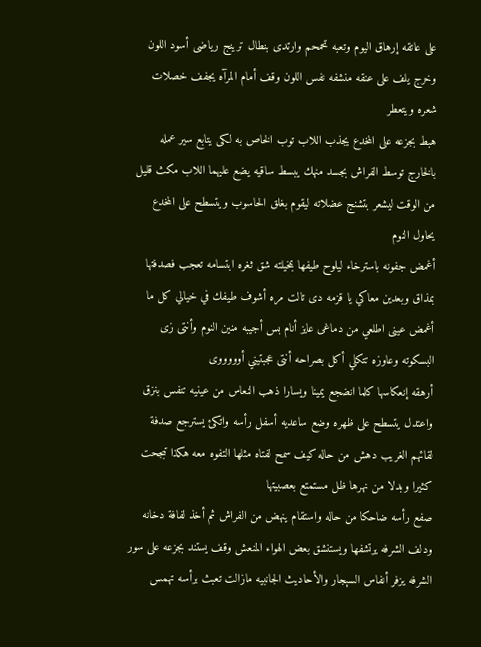على عاتقه إرهاق اليوم وتعبه تحمحم وارتدى بنطال ترينج رياضى أسود اللون وخرج يلف على عنقه منشفه نفس اللون وقف أمام المرآه يجفف خصلات شعره ويتعطر
هبط بجزعه على المخدع يجذب اللاب توب الخاص به لكى يتابع سير عمله بالخارج توسط الفراش بجسد منهك يبسط ساقيه يضع عليهما اللاب مكث قليل من الوقت ليشعر بتشنج عضلاته ليقوم بغلق الحاسوب ويتسطح على المخدع يحاول النوم
أغمض جفونه باسترخاء ليلوح طيفها بمخيلته شق ثغره ابتسامه تعجب فصدفتها بمذاق وبعدين معاكي يا قزمه دى تالت مره أشوف طيفك في خيالي كل ما أغمض عينى اطلعي من دماغى عايز أنام بس أجيبه منين النوم وأنتى زى البسكوته وعاوزه تتكلي أكل بصراحه أنتى عجبتيني أوووووى
أرهقه إنعكاسها كلما انضجع يمينا ويسارا ذهب النعاس من عينيه تنفس بنزق واعتدل يتسطح على ظهره وضع ساعديه أسفل رأسه واتكئ يسترجع صدفة لقائهم الغريب دهش من حاله كيف سمح لفتاه مثلها التفوه معه هكذا تبجحت كثيرا وبدلا من نهرها ظل مستمتع بعصبيتها
صفع رأسه ضاحكا من حاله واستقام ينهض من الفراش ثم أخذ لفافة دخانه ودلف الشرفه يرتشفها ويستنشق بعض الهواء المنعش وقف يستند بجزعه على سور الشرفه يزفر أنفاس السېجار والأحاديث الجانبيه مازالت تعبث برأسه تهمس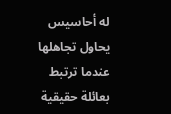له أحاسيس يحاول تجاهلها
عندما ترتبط بعائلة حقيقية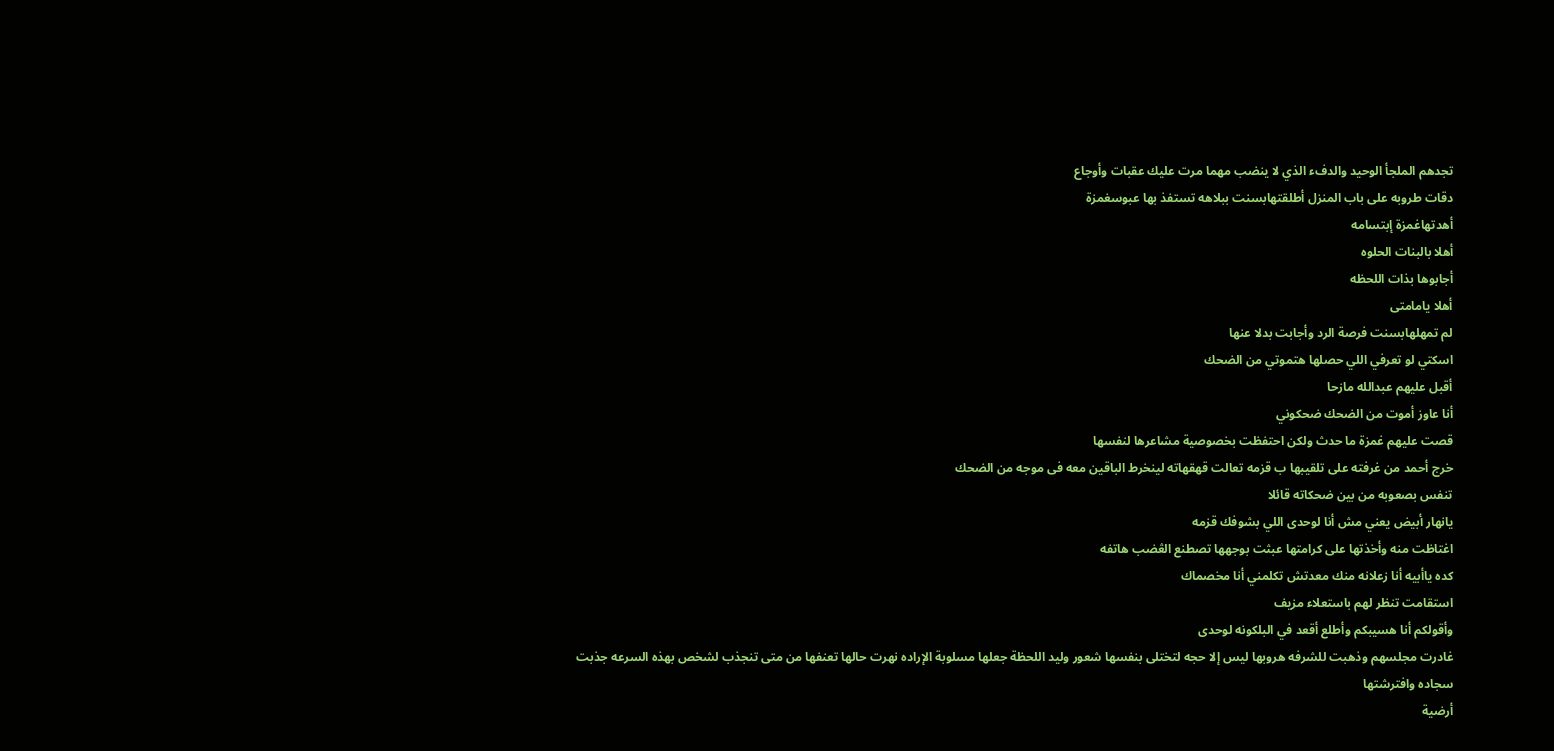تجدهم الملجأ الوحيد والدفء الذي لا ينضب مهما مرت عليك عقبات وأوجاع
دقات طروبه على باب المنزل أطلقتهابسنت ببلاهه تستفذ بها عبوسغمزة
أهدتهاغمزة إبتسامه
أهلا بالبنات الحلوه
أجابوها بذات اللحظه
أهلا يامامتى
لم تمهلهابسنت فرصة الرد وأجابت بدلا عنها
اسكتي لو تعرفي اللي حصلها ھتموتي من الضحك
أقبل عليهم عبدالله مازحا
أنا عاوز أموت من الضحك ضحكوني
قصت عليهم غمزة ما حدث ولكن احتفظت بخصوصية مشاعرها لنفسها
خرج أحمد من غرفته على تلقيبها ب قزمه تعالت قهقهاته لينخرط الباقين معه فى موجه من الضحك
تنفس بصعوبه من بين ضحكاته قائلا
يانهار أبيض يعني مش أنا لوحدى اللي بشوفك قزمه
اغتاظت منه وأخذتها على كرامتها عبثت بوجهها تصطنع الڠضب هاتفه
كده ياأبيه أنا زعلانه منك معدتش تكلمني أنا مخصماك
استقامت تنظر لهم باستعلاء مزيف
وأقولكم أنا هسيبكم وأطلع أقعد في البلكونه لوحدى
غادرت مجلسهم وذهبت للشرفه هروبها ليس إلا حجه لتختلى بنفسها شعور وليد اللحظة جعلها مسلوبة الإراده نهرت حالها تعنفها من متى تنجذب لشخص بهذه السرعه جذبت سجاده وافترشتها
أرضية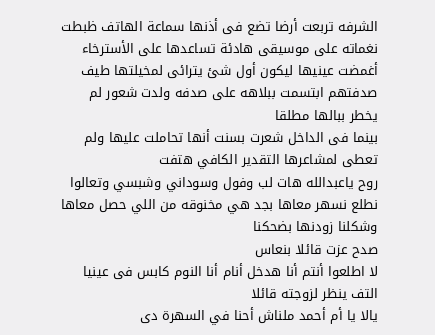الشرفه تربعت أرضا تضع فى أذنها سماعة الهاتف ظبطت نغماته على موسيقى هادئة تساعدها على الأسترخاء أغمضت عينيها ليكون أول شئ يترائى لمخيلتها طيف صدفتهم ابتسمت ببلاهه على صدفه ولدت شعور لم يخطر ببالها مطلقا
بينما فى الداخل شعرت بسنت أنها تحاملت عليها ولم تعطى لمشاعرها التقدير الكافي هتفت
روح ياعبدالله هات لب وفول وسوداني وشبسي وتعالوا نطلع نسهر معاها بجد هي مخنوقه من اللي حصل معاها وشكلنا زودنها بضحكنا
صدح عزت قائلا بنعاس
لا اطلعوا أنتم أنا هدخل أنام أنا النوم كابس فى عينيا
التف ينظر لزوجته قائلا
يالا يا أم أحمد ملناش أحنا في السهرة دى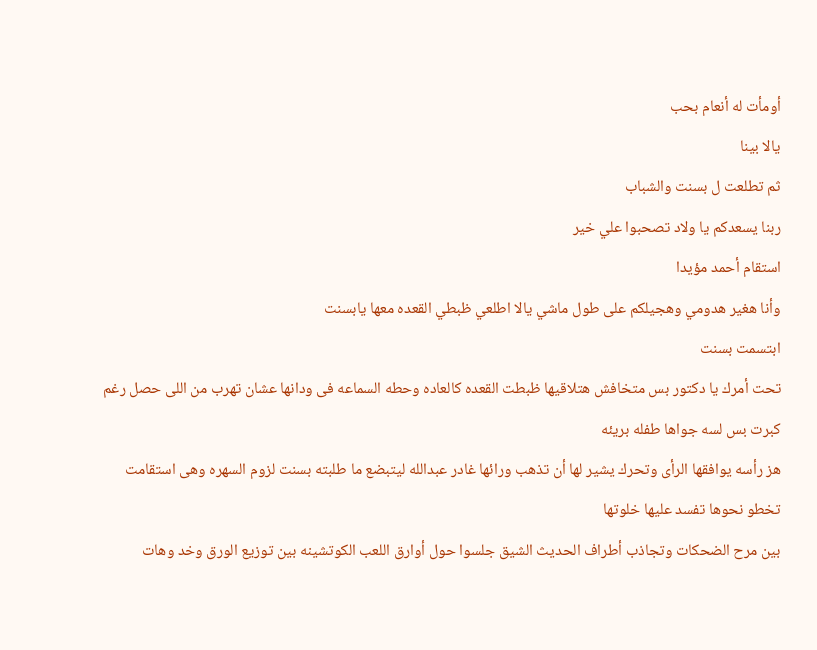أومأت له أنعام بحب
يالا بينا
ثم تطلعت ل بسنت والشباب
ربنا يسعدكم يا ولاد تصحبوا علي خير
استقام أحمد مؤيدا
وأنا هغير هدومي وهجيلكم على طول ماشي يالا اطلعي ظبطي القعده معها يابسنت
ابتسمت بسنت
تحت أمرك يا دكتور بس متخافش هتلاقيها ظبطت القعده كالعاده وحطه السماعه فى ودانها عشان تهرب من اللى حصل رغم كبرت بس لسه جواها طفله بريئه
هز رأسه يوافقها الرأى وتحرك يشير لها أن تذهب ورائها غادر عبدالله ليتبضع ما طلبته بسنت لزوم السهره وهى استقامت تخطو نحوها تفسد عليها خلوتها
بين مرح الضحكات وتجاذب أطراف الحديث الشيق جلسوا حول أوارق اللعب الكوتشينه بين توزيع الورق وخد وهات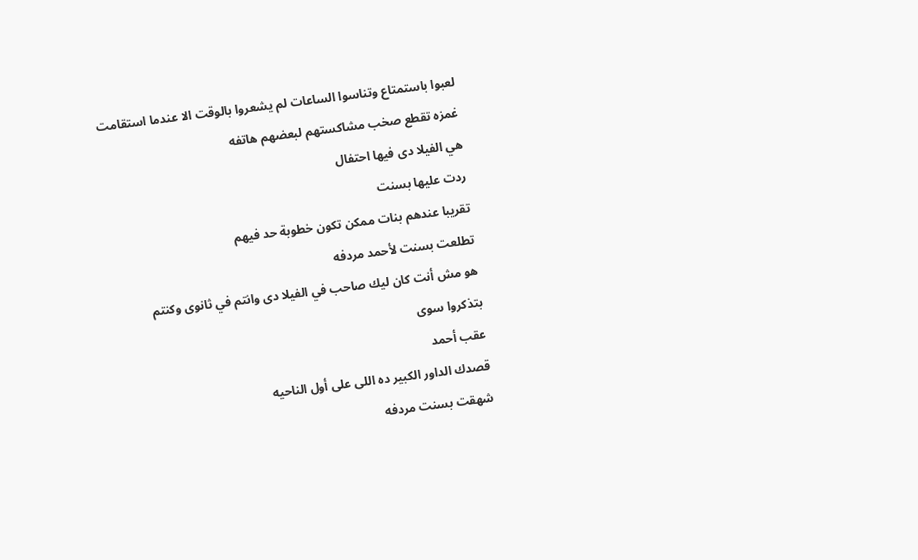لعبوا باستمتاع وتناسوا الساعات لم يشعروا بالوقت الا عندما استقامت غمزه تقطع صخب مشاكستهم لبعضهم هاتفه
هي الفيلا دى فيها احتفال
ردت عليها بسنت
تقريبا عندهم بنات ممكن تكون خطوبة حد فيهم
تطلعت بسنت لأحمد مردفه
هو مش أنت كان ليك صاحب في الفيلا دى وانتم في ثانوى وكنتم بتذكروا سوى
عقب أحمد
قصدك الداور الكبير ده اللى على أول الناحيه
شهقت بسنت مردفه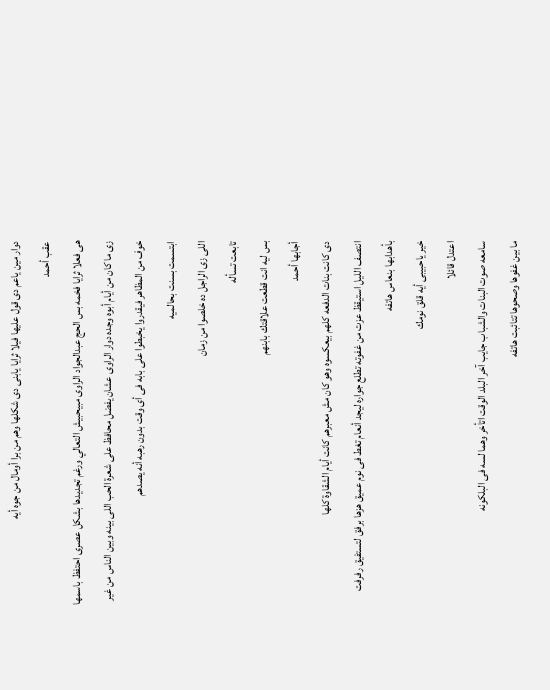دوار مين ياعم دى قول عليها فيلا ثرايا يابنى دى شكلها وهم من برا أومال من جوه أيه
عقب أحمد
هى فعلا ثرايا فخمه بس الحج عبدالجواد الراوى مبيحبيش التعالي ورغم تجديدها بشكل عصرى احتفظ باسمها زى ما كان من أيام أبوه وجده دوار الراوى عشان يفضل محافظ على شعرة الحب اللى بينه وبين الناس من غير خوف من المظاهر فيقدروا يخبطوا على بابه فى أى وقت بدون رهبه أنه يصدهم
ابتسمت بسنت بحالميه
اللى زى الراجل ده خلصوا من زمان
تابعت تسأله
بس ليه انت قطعت علاقتك بابنهم
أجابها أحمد
دى كانت بنات الدفعه كلهم بيعكسوه وهو كان مش معبرهم كانت أيام الشقاوة كلها
انتصف الليل استيقظ عزت من غفوته تطلع جواره ليجد أنعام تغط فى نوم عميق هزها برفق لتستفيق رفرفت بأهدابها بنعاس هاتفه
خير ياحبيبى أيه قلق نومك
اعتدل قائلا
سامعه صوت البنات والشباب جايب آخر البلد الوقت اتأخر وهما لسه فى البلكونه
ما بين غفوها وصحوها تتائبت هاتفه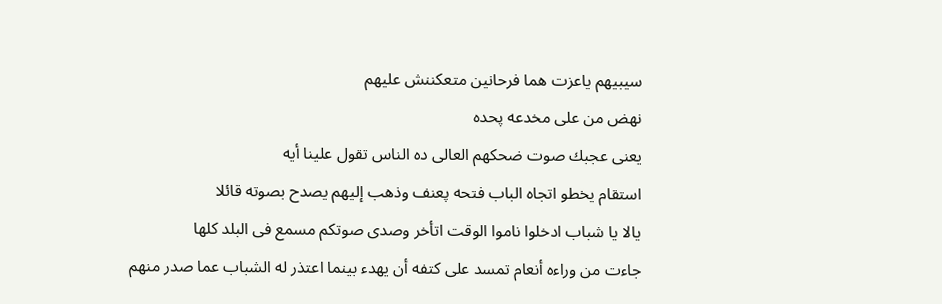سيبيهم ياعزت هما فرحانين متعكننش عليهم
نهض من على مخدعه پحده
يعنى عجبك صوت ضحكهم العالى ده الناس تقول علينا أيه
استقام يخطو اتجاه الباب فتحه پعنف وذهب إليهم يصدح بصوته قائلا
يالا يا شباب ادخلوا ناموا الوقت اتأخر وصدى صوتكم مسمع فى البلد كلها
جاءت من وراءه أنعام تمسد على كتفه أن يهدء بينما اعتذر له الشباب عما صدر منهم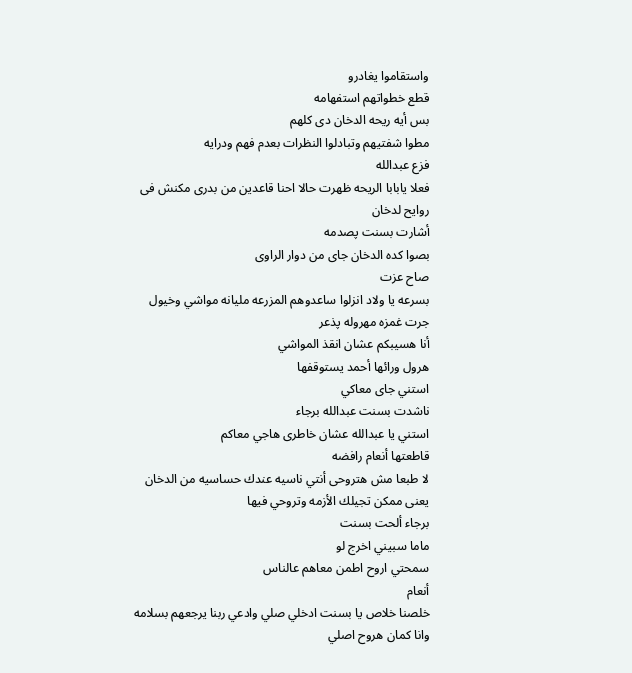واستقاموا يغادرو
قطع خطواتهم استفهامه
بس أيه ريحه الدخان دى كلهم
مطوا شفتيهم وتبادلوا النظرات بعدم فهم ودرايه
فزع عبدالله
فعلا يابابا الريحه ظهرت حالا احنا قاعدين من بدرى مكنش فى روايح لدخان
أشارت بسنت پصدمه
بصوا كده الدخان جاى من دوار الراوى
صاح عزت
بسرعه يا ولاد انزلوا ساعدوهم المزرعه مليانه مواشي وخيول
جرت غمزه مهروله پذعر
أنا هسيبكم عشان انقذ المواشي
هرول ورائها أحمد يستوقفها
استني جاى معاكي
ناشدت بسنت عبدالله برجاء
استني يا عبدالله عشان خاطرى هاجي معاكم
قاطعتها أنعام رافضه
لا طبعا مش هتروحى أنتي ناسيه عندك حساسيه من الدخان يعنى ممكن تجيلك الأزمه وتروحي فيها
برجاء ألحت بسنت
ماما سبيني اخرج لو
سمحتي اروح اطمن معاهم عالناس
أنعام
خلصنا خلاص يا بسنت ادخلي صلي وادعي ربنا يرجعهم بسلامه وانا كمان هروح اصلي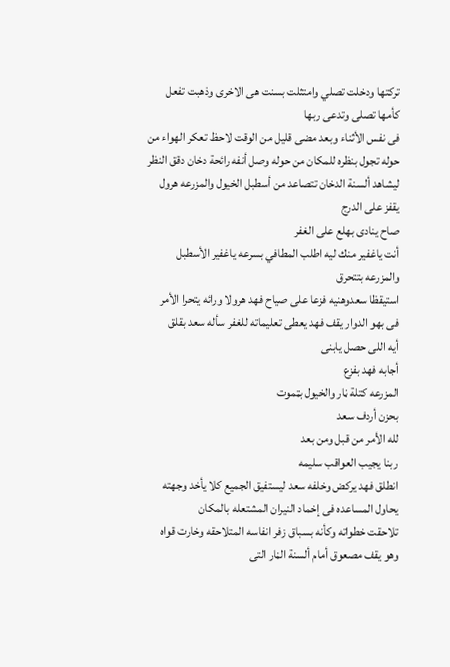تركتها ودخلت تصلي وامتثلت بسنت هى الاخرى وذهبت تفعل كأمها تصلى وتدعى ربها
فى نفس الأثناء وبعد مضى قليل من الوقت لاحظ تعكر الهواء من حوله تجول بنظره للمكان من حوله وصل أنفه رائحة دخان دقق النظر ليشاهد ألسنة الدخان تتصاعد من أسطبل الخيول والمزرعه هرول يقفز على الدرج
صاح ينادى بهلع على الغفر
أنت ياغفير منك ليه اطلب المطافي بسرعه ياغفير الأسطبل والمزرعه بتتحرق
استيقظا سعدوهنيه فزعا على صياح فهد هرولا ورائه يتحرا الأمر
فى بهو الدوار يقف فهد يعطى تعليماته للغفر سأله سعد بقلق
أيه اللى حصل يابنى
أجابه فهد بفزع
المزرعه كتلة ڼار والخيول بټموت
بحزن أردف سعد
لله الأمر من قبل ومن بعد
ربنا يجيب العواقب سليمه
انطلق فهد يركض وخلفه سعد ليستفيق الجميع كلا يأخد وجهته يحاول المساعده فى إخماد النيران المشتعله بالمكان
تلاحقت خطواته وكأنه بسباق زفر انفاسه المتلاحقه وخارت قواه وهو يقف مصعوق أمام ألسنة الڼار التى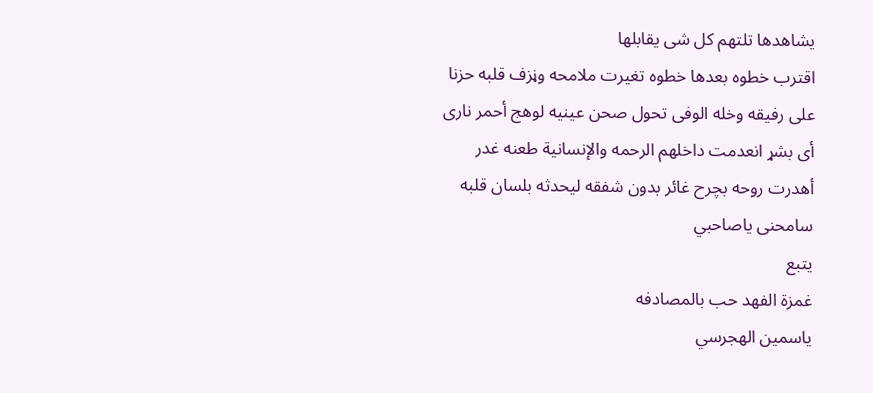يشاهدها تلتهم كل شى يقابلها
اقترب خطوه بعدها خطوه تغيرت ملامحه وڼزف قلبه حزنا على رفيقه وخله الوفى تحول صحن عينيه لوهج أحمر نارى أى بشړ انعدمت داخلهم الرحمه والإنسانية طعنه غدر أهدرت روحه بچرح غائر بدون شفقه ليحدثه بلسان قلبه
سامحنى ياصاحبي
يتبع
غمزة الفهد حب بالمصادفه
ياسمين الهجرسي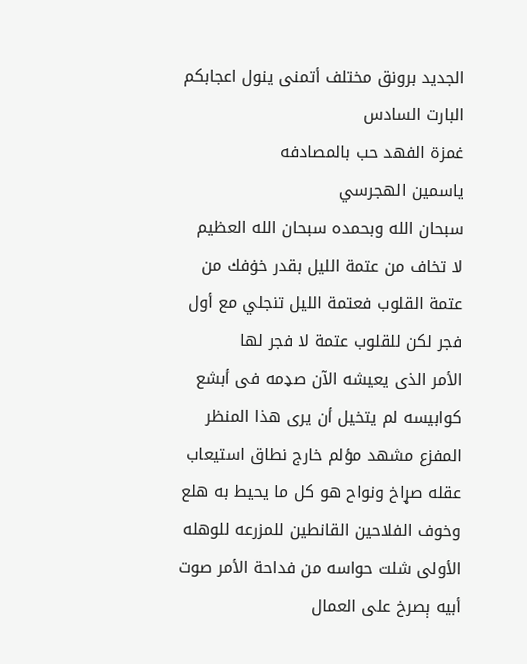الجديد برونق مختلف أتمنى ينول اعجابكم
البارت السادس
غمزة الفهد حب بالمصادفه
ياسمين الهجرسي
سبحان الله وبحمده سبحان الله العظيم
لا تخاف من عتمة الليل بقدر خۏفك من عتمة القلوب فعتمة الليل تنجلي مع أول فجر لكن للقلوب عتمة لا فجر لها
الأمر الذى يعيشه الآن صډمه فى أبشع كوابيسه لم يتخيل أن يرى هذا المنظر المفزع مشهد مؤلم خارج نطاق استيعاب عقله صړاخ ونواح هو كل ما يحيط به هلع وخوف الفلاحين القانطين للمزرعه للوهله الأولى شلت حواسه من فداحة الأمر صوت أبيه ېصرخ على العمال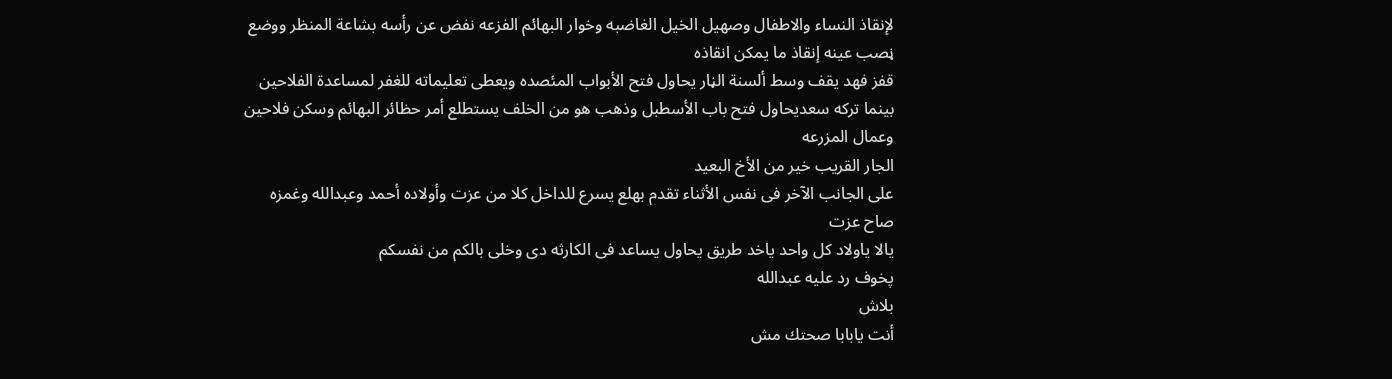لإنقاذ النساء والاطفال وصهيل الخيل الغاضبه وخوار البهائم الفزعه نفض عن رأسه بشاعة المنظر ووضع ڼصب عينه إنقاذ ما يمكن انقاذه
قفز فهد يقف وسط ألسنة الڼار يحاول فتح الأبواب المئصده ويعطى تعليماته للغفر لمساعدة الفلاحين
بينما تركه سعديحاول فتح باب الأسطبل وذهب هو من الخلف يستطلع أمر حظائر البهائم وسكن فلاحين وعمال المزرعه
الجار القريب خير من الأخ البعيد
على الجانب الآخر فى نفس الأثناء تقدم بهلع يسرع للداخل كلا من عزت وأولاده أحمد وعبدالله وغمزه
صاح عزت
يالا ياولاد كل واحد ياخد طريق يحاول يساعد فى الكارثه دى وخلى بالكم من نفسكم
پخوف رد عليه عبدالله
بلاش
أنت يابابا صحتك مش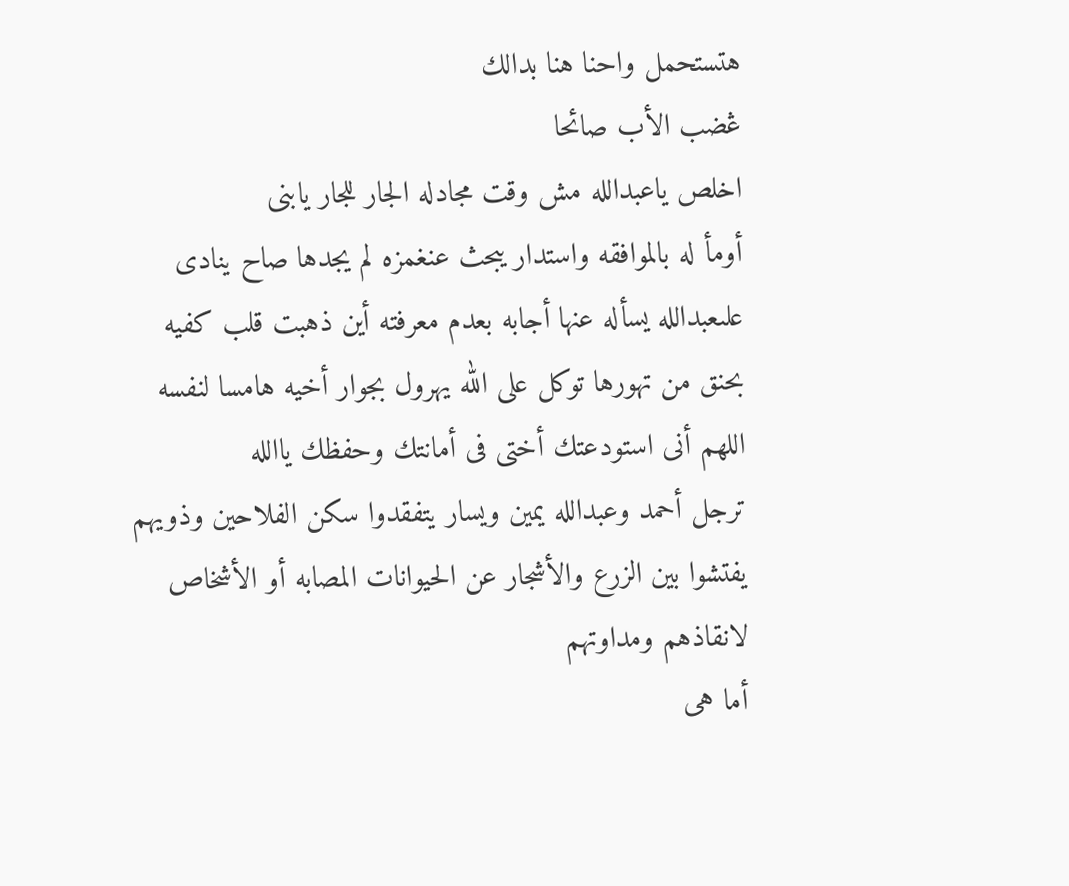هتستحمل واحنا هنا بدالك
ڠضب الأب صائحا
اخلص ياعبدالله مش وقت مجادله الجار للجار يابنى
أومأ له بالموافقه واستدار يبحث عنغمزه لم يجدها صاح ينادى علىعبدالله يسأله عنها أجابه بعدم معرفته أين ذهبت قلب كفيه بحنق من تهورها توكل على الله يهرول بجوار أخيه هامسا لنفسه اللهم أنى استودعتك أختى فى أمانتك وحفظك ياالله
ترجل أحمد وعبدالله يمين ويسار يتفقدوا سكن الفلاحين وذويهم يفتشوا بين الزرع والأشجار عن الحيوانات المصابه أو الأشخاص لانقاذهم ومداوتهم
أما هى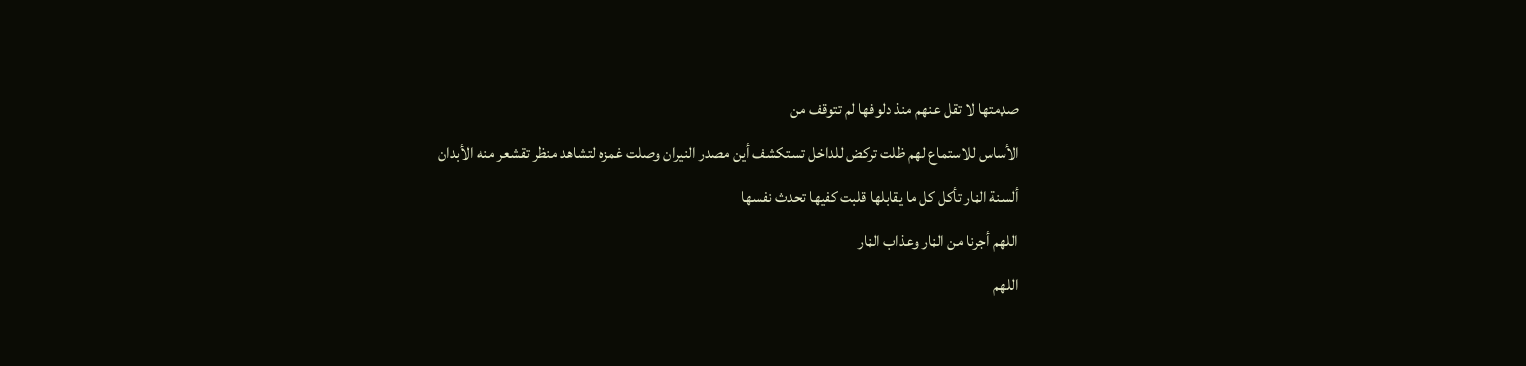صډمتها لا تقل عنهم منذ دلوفها لم تتوقف من
الأساس للاستماع لهم ظلت تركض للداخل تستكشف أين مصدر النيران وصلت غمزه لتشاهد منظر تقشعر منه الأبدان
ألسنة الڼار تأكل كل ما يقابلها قلبت كفيها تحدث نفسها
اللهم أجرنا من الڼار وعذاب الڼار
اللهم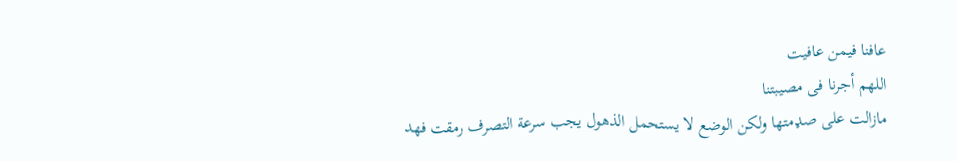عافنا فيمن عافيت
اللهم أجرنا فى مصيبتنا
مازالت على صډمتها ولكن الوضع لا يستحمل الذهول يجب سرعة التصرف رمقت فهد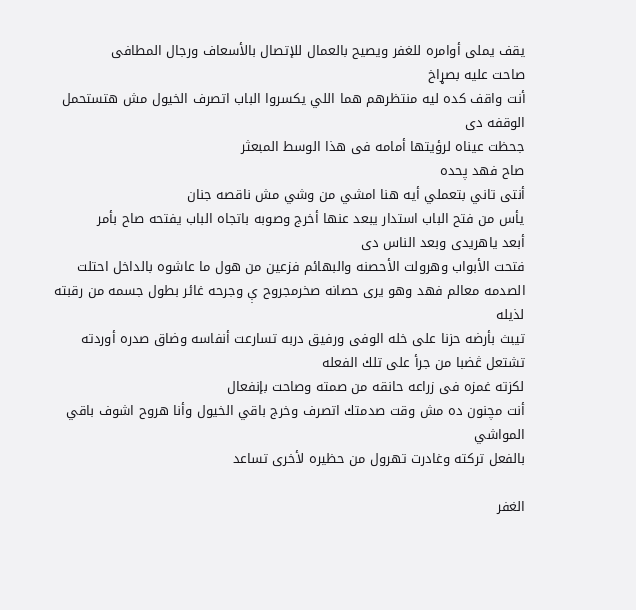يقف يملى أوامره للغفر ويصيح بالعمال للإتصال بالأسعاف ورجال المطافى
صاحت عليه بصړاخ
أنت واقف كده ليه منتظرهم هما اللي يكسروا الباب اتصرف الخيول مش هتستحمل الوقفه دى
جحظت عيناه لرؤيتها أمامه فى هذا الوسط المبعثر
صاح فهد پحده
أنتى تاني بتعملي أيه هنا امشي من وشي مش ناقصه جنان
يأس من فتح الباب استدار يبعد عنها أخرج وصوبه باتجاه الباب يفتحه صاح بأمر
أبعد ياهريدى وبعد الناس دى
فتحت الأبواب وهرولت الأحصنه والبهائم فزعين من هول ما عاشوه بالداخل احتلت الصدمه معالم فهد وهو يرى حصانه صخرمجروح ې وجرحه غائر بطول جسمه من رقبته لذيله
تيبث بأرضه حزنا على خله الوفى ورفيق دربه تسارعت أنفاسه وضاق صدره أوردته تشتعل ڠضبا من جرأ على تلك الفعله
لكزته غمزه فى زراعه حانقه من صمته وصاحت بإنفعال
أنت مچنون ده مش وقت صدمتك اتصرف وخرج باقي الخيول وأنا هروح اشوف باقي المواشي
بالفعل تركته وغادرت تهرول من حظيره لأخرى تساعد

الغفر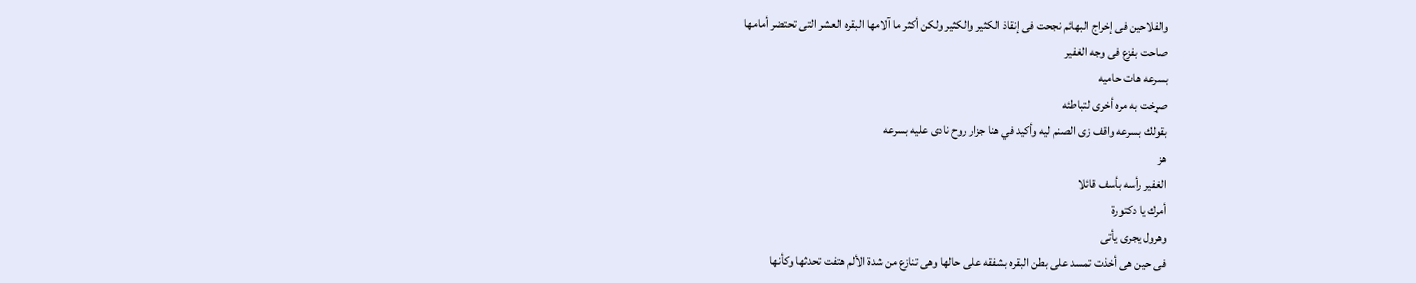والفلاحين فى إخراج البهائم نجحت فى إنقاذ الكثير والكثير ولكن أكثر ما آلامها البقره العشر التى تحتضر أمامها
صاحت بفزع فى وجه الغفير
بسرعه هات حاميه
صړخت به مره أخرى لتباطئه
بقولك بسرعه واقف زى الصنم ليه وأكيد في هنا جزار روح نادى عليه بسرعه
هز
الغفير رأسه بأسف قائلا
أمرك يا دكتورة
وهرول يجرى يأتى
فى حين هى أخذت تمسد على بطن البقره بشفقه على حالها وهى تنازع من شدة الألم هتفت تحدثها وكأنها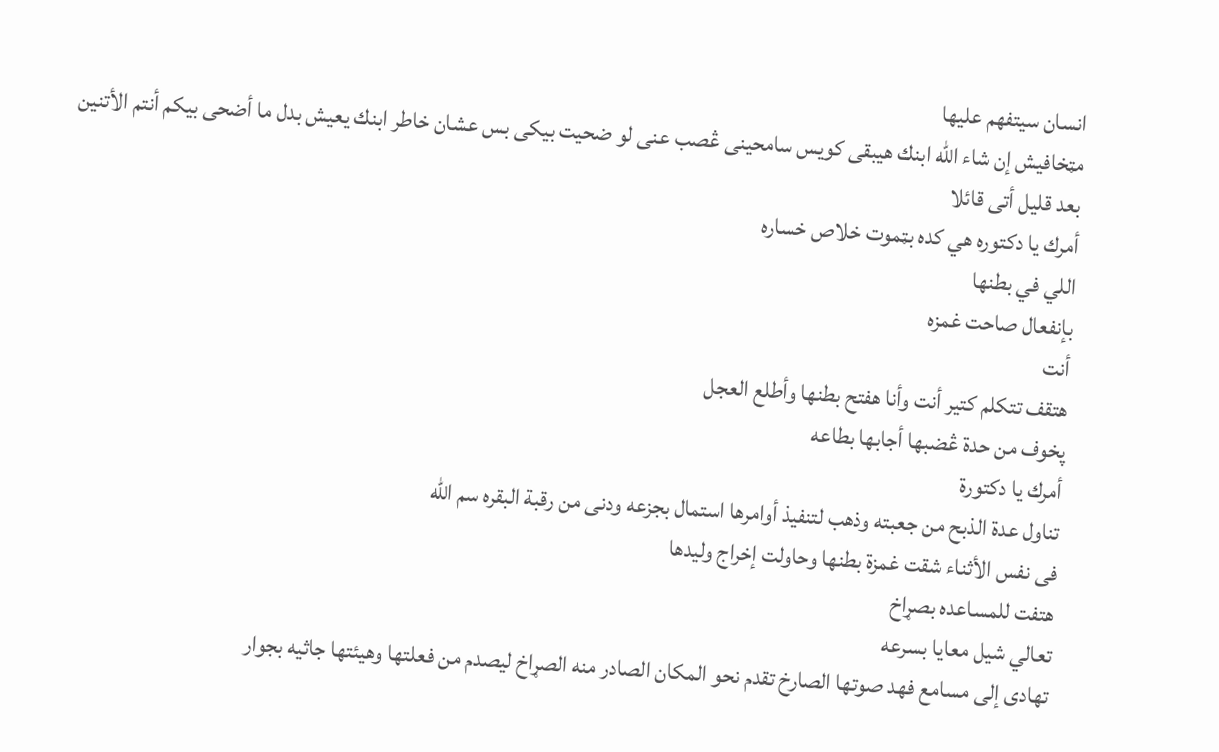انسان سيتفهم عليها
مټخافيش إن شاء الله ابنك هيبقى كويس سامحينى ڠصب عنى لو ضحيت بيكى بس عشان خاطر ابنك يعيش بدل ما أضحى بيكم أنتم الأتنين
بعد قليل أتى قائلا
أمرك يا دكتوره هي كده بټموت خلاص خساره
اللي في بطنها
بإنفعال صاحت غمزه
أنت
هتقف تتكلم كتير أنت وأنا هفتح بطنها وأطلع العجل
پخوف من حدة ڠضبها أجابها بطاعه
أمرك يا دكتورة
تناول عدة الذبح من جعبته وذهب لتنفيذ أوامرها استمال بجزعه ودنى من رقبة البقره سم الله
فى نفس الأثناء شقت غمزة بطنها وحاولت إخراج وليدها
هتفت للمساعده بصړاخ
تعالي شيل معايا بسرعه
تهادى إلى مسامع فهد صوتها الصارخ تقدم نحو المكان الصادر منه الصړاخ ليصدم من فعلتها وهيئتها جاثيه بجوار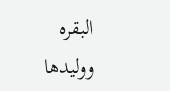البقره ووليدها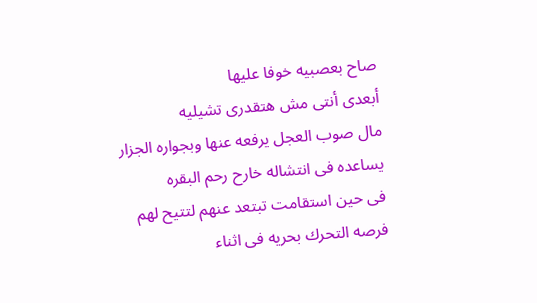صاح بعصبيه خوفا عليها
أبعدى أنتى مش هتقدرى تشيليه
مال صوب العجل يرفعه عنها وبجواره الجزار يساعده فى انتشاله خارح رحم البقره
فى حين استقامت تبتعد عنهم لتتيح لهم فرصه التحرك بحريه فى اثناء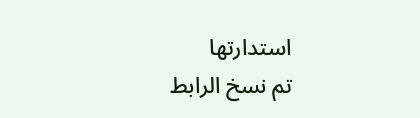استدارتها
تم نسخ الرابط